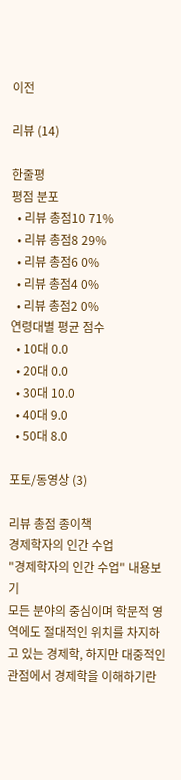이전

리뷰 (14)

한줄평
평점 분포
  • 리뷰 총점10 71%
  • 리뷰 총점8 29%
  • 리뷰 총점6 0%
  • 리뷰 총점4 0%
  • 리뷰 총점2 0%
연령대별 평균 점수
  • 10대 0.0
  • 20대 0.0
  • 30대 10.0
  • 40대 9.0
  • 50대 8.0

포토/동영상 (3)

리뷰 총점 종이책
경제학자의 인간 수업
"경제학자의 인간 수업" 내용보기
모든 분야의 중심이며 학문적 영역에도 절대적인 위치를 차지하고 있는 경제학, 하지만 대중적인 관점에서 경제학을 이해하기란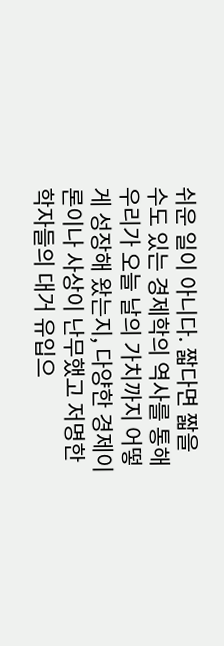쉬운 일이 아니다. 짧다면 짧을 수도 있는 경제학의 역사를 통해 우리가 오늘 날의 가치까지 어떻게 성장해 왔는지, 다양한 경제이론이나 사상이 난무했고 저명한 학자들의 대거 유입으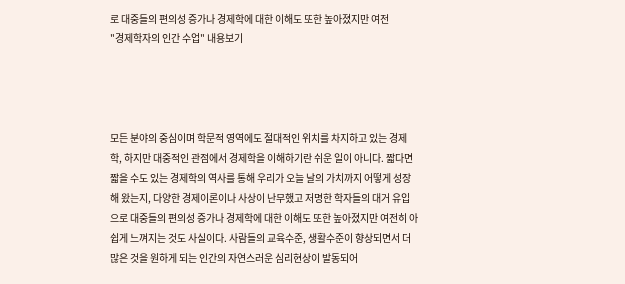로 대중들의 편의성 증가나 경제학에 대한 이해도 또한 높아졌지만 여전
"경제학자의 인간 수업" 내용보기




모든 분야의 중심이며 학문적 영역에도 절대적인 위치를 차지하고 있는 경제학, 하지만 대중적인 관점에서 경제학을 이해하기란 쉬운 일이 아니다. 짧다면 짧을 수도 있는 경제학의 역사를 통해 우리가 오늘 날의 가치까지 어떻게 성장해 왔는지, 다양한 경제이론이나 사상이 난무했고 저명한 학자들의 대거 유입으로 대중들의 편의성 증가나 경제학에 대한 이해도 또한 높아졌지만 여전히 아쉽게 느껴지는 것도 사실이다. 사람들의 교육수준, 생활수준이 향상되면서 더 많은 것을 원하게 되는 인간의 자연스러운 심리현상이 발동되어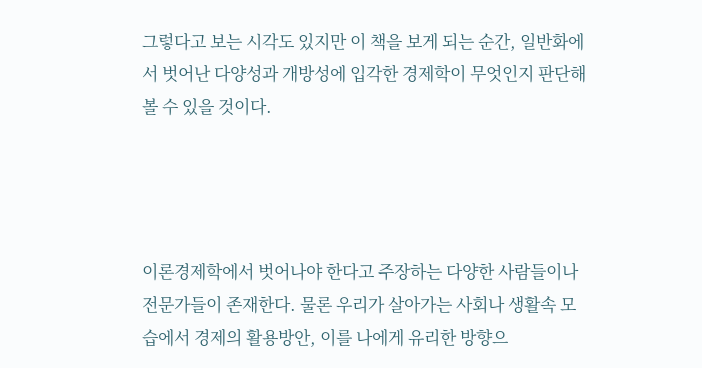그렇다고 보는 시각도 있지만 이 책을 보게 되는 순간, 일반화에서 벗어난 다양성과 개방성에 입각한 경제학이 무엇인지 판단해 볼 수 있을 것이다.




이론경제학에서 벗어나야 한다고 주장하는 다양한 사람들이나 전문가들이 존재한다. 물론 우리가 살아가는 사회나 생활속 모습에서 경제의 활용방안, 이를 나에게 유리한 방향으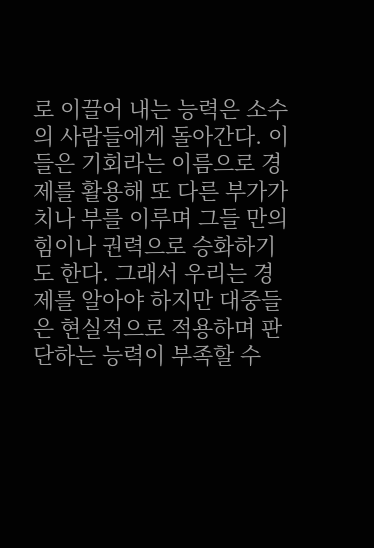로 이끌어 내는 능력은 소수의 사람들에게 돌아간다. 이들은 기회라는 이름으로 경제를 활용해 또 다른 부가가치나 부를 이루며 그들 만의 힘이나 권력으로 승화하기도 한다. 그래서 우리는 경제를 알아야 하지만 대중들은 현실적으로 적용하며 판단하는 능력이 부족할 수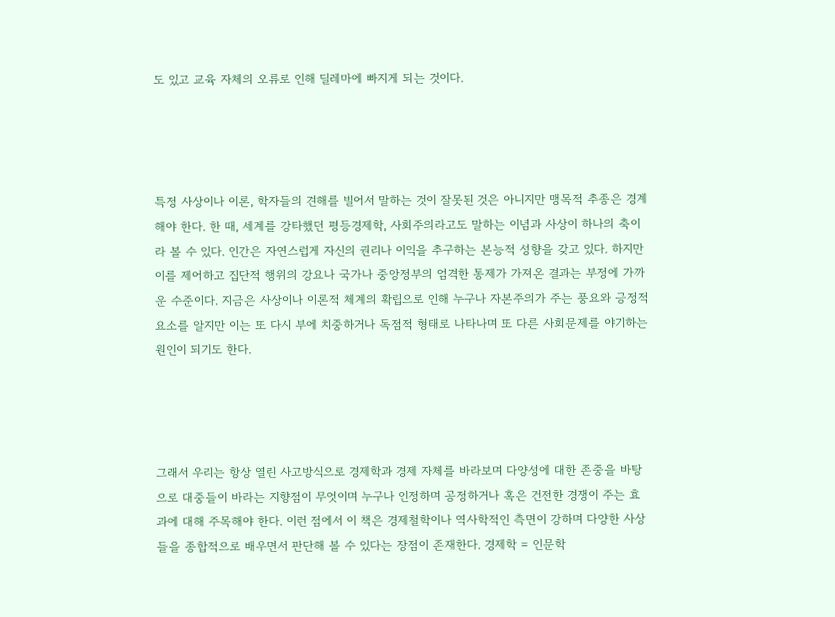도 있고 교육 자체의 오류로 인해 딜레마에 빠지게 되는 것이다.




특정 사상이나 이론, 학자들의 견해를 빌어서 말하는 것이 잘못된 것은 아니지만 맹목적 추종은 경계해야 한다. 한 때, 세계를 강타했던 평등경제학, 사회주의라고도 말하는 이념과 사상이 하나의 축이라 볼 수 있다. 인간은 자연스럽게 자신의 권리나 이익을 추구하는 본능적 성향을 갖고 있다. 하지만 이를 제어하고 집단적 행위의 강요나 국가나 중앙정부의 엄격한 통제가 가져온 결과는 부정에 가까운 수준이다. 지금은 사상이나 이론적 체계의 확립으로 인해 누구나 자본주의가 주는 풍요와 긍정적 요소를 알지만 이는 또 다시 부에 치중하거나 독점적 형태로 나타나며 또 다른 사회문제를 야기하는 원인이 되기도 한다.




그래서 우리는 항상 열린 사고방식으로 경제학과 경제 자체를 바라보며 다양성에 대한 존중을 바탕으로 대중들이 바라는 지향점이 무엇이며 누구나 인정하며 공정하거나 혹은 건전한 경쟁이 주는 효과에 대해 주목해야 한다. 이런 점에서 이 책은 경제철학이나 역사학적인 측면이 강하며 다양한 사상들을 종합적으로 배우면서 판단해 볼 수 있다는 장점이 존재한다. 경제학 = 인문학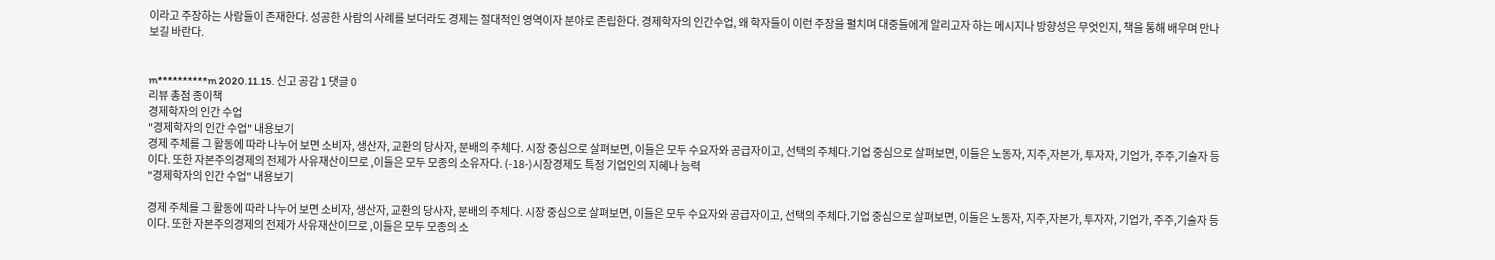이라고 주장하는 사람들이 존재한다. 성공한 사람의 사례를 보더라도 경제는 절대적인 영역이자 분야로 존립한다. 경제학자의 인간수업, 왜 학자들이 이런 주장을 펼치며 대중들에게 알리고자 하는 메시지나 방향성은 무엇인지, 책을 통해 배우며 만나 보길 바란다.


m**********m 2020.11.15. 신고 공감 1 댓글 0
리뷰 총점 종이책
경제학자의 인간 수업
"경제학자의 인간 수업" 내용보기
경제 주체를 그 활동에 따라 나누어 보면 소비자, 생산자, 교환의 당사자, 분배의 주체다. 시장 중심으로 살펴보면, 이들은 모두 수요자와 공급자이고, 선택의 주체다.기업 중심으로 살펴보면, 이들은 노동자, 지주,자본가, 투자자, 기업가, 주주,기술자 등이다. 또한 자본주의경제의 전제가 사유재산이므로 ,이들은 모두 모종의 소유자다. (-18-)시장경제도 특정 기업인의 지혜나 능력
"경제학자의 인간 수업" 내용보기

경제 주체를 그 활동에 따라 나누어 보면 소비자, 생산자, 교환의 당사자, 분배의 주체다. 시장 중심으로 살펴보면, 이들은 모두 수요자와 공급자이고, 선택의 주체다.기업 중심으로 살펴보면, 이들은 노동자, 지주,자본가, 투자자, 기업가, 주주,기술자 등이다. 또한 자본주의경제의 전제가 사유재산이므로 ,이들은 모두 모종의 소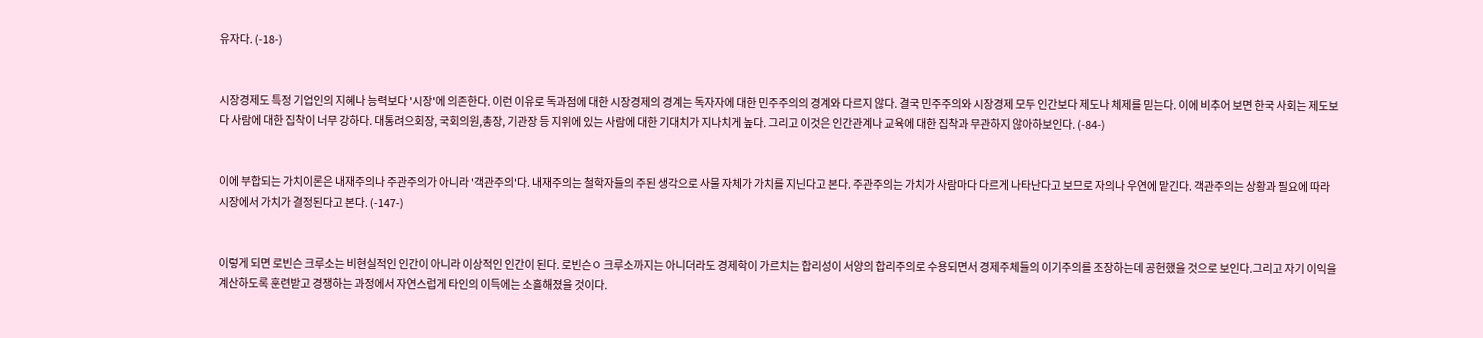유자다. (-18-)


시장경제도 특정 기업인의 지혜나 능력보다 '시장'에 의존한다. 이런 이유로 독과점에 대한 시장경제의 경계는 독자자에 대한 민주주의의 경계와 다르지 않다. 결국 민주주의와 시장경제 모두 인간보다 제도나 체제를 믿는다. 이에 비추어 보면 한국 사회는 제도보다 사람에 대한 집착이 너무 강하다. 대통려으회장, 국회의원,총장, 기관장 등 지위에 있는 사람에 대한 기대치가 지나치게 높다. 그리고 이것은 인간관계나 교육에 대한 집착과 무관하지 않아하보인다. (-84-)


이에 부합되는 가치이론은 내재주의나 주관주의가 아니라 '객관주의'다. 내재주의는 철학자들의 주된 생각으로 사물 자체가 가치를 지닌다고 본다. 주관주의는 가치가 사람마다 다르게 나타난다고 보므로 자의나 우연에 맡긴다. 객관주의는 상황과 필요에 따라 시장에서 가치가 결정된다고 본다. (-147-)


이렇게 되면 로빈슨 크루소는 비현실적인 인간이 아니라 이상적인 인간이 된다. 로빈슨ㅇ 크루소까지는 아니더라도 경제학이 가르치는 합리성이 서양의 합리주의로 수용되면서 경제주체들의 이기주의를 조장하는데 공헌했을 것으로 보인다.그리고 자기 이익을 계산하도록 훈련받고 경쟁하는 과정에서 자연스럽게 타인의 이득에는 소홀해졌을 것이다.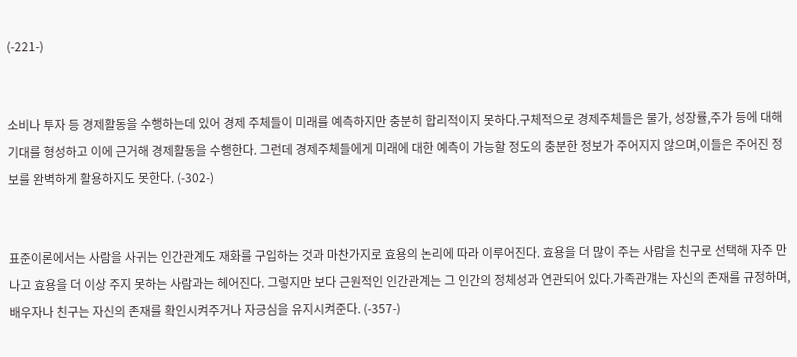(-221-)


소비나 투자 등 경제활동을 수행하는데 있어 경제 주체들이 미래를 예측하지만 충분히 합리적이지 못하다.구체적으로 경제주체들은 물가, 성장률,주가 등에 대해 기대를 형성하고 이에 근거해 경제활동을 수행한다. 그런데 경제주체들에게 미래에 대한 예측이 가능할 정도의 충분한 정보가 주어지지 않으며,이들은 주어진 정보를 완벽하게 활용하지도 못한다. (-302-)


표준이론에서는 사람을 사귀는 인간관계도 재화를 구입하는 것과 마찬가지로 효용의 논리에 따라 이루어진다. 효용을 더 많이 주는 사람을 친구로 선택해 자주 만나고 효용을 더 이상 주지 못하는 사람과는 헤어진다. 그렇지만 보다 근원적인 인간관계는 그 인간의 정체성과 연관되어 있다.가족관걔는 자신의 존재를 규정하며,배우자나 친구는 자신의 존재를 확인시켜주거나 자긍심을 유지시켜준다. (-357-)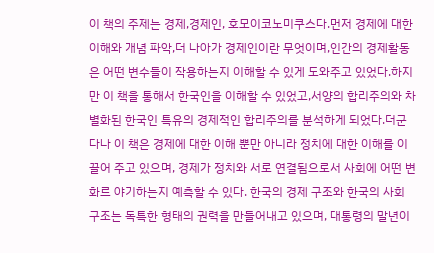이 책의 주제는 경제,경제인, 호모이코노미쿠스다.먼저 경제에 대한 이해와 개념 파악,더 나아가 경제인이란 무엇이며,인간의 경제활동은 어떤 변수들이 작용하는지 이해할 수 있게 도와주고 있었다.하지만 이 책을 통해서 한국인을 이해할 수 있었고,서양의 합리주의와 차별화된 한국인 특유의 경제적인 합리주의를 분석하게 되었다.더군다나 이 책은 경제에 대한 이해 뿐만 아니라 정치에 대한 이해를 이끌어 주고 있으며, 경제가 정치와 서로 연결됨으로서 사회에 어떤 변화르 야기하는지 예측할 수 있다. 한국의 경제 구조와 한국의 사회 구조는 독특한 형태의 권력을 만들어내고 있으며, 대통령의 말년이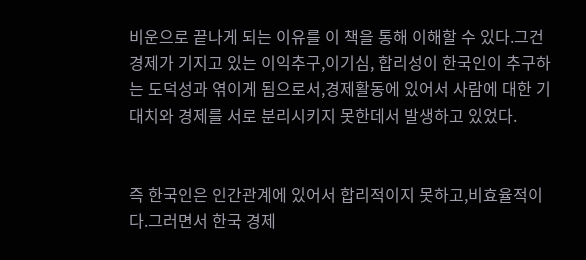비운으로 끝나게 되는 이유를 이 책을 통해 이해할 수 있다.그건 경제가 기지고 있는 이익추구,이기심, 합리성이 한국인이 추구하는 도덕성과 엮이게 됨으로서,경제활동에 있어서 사람에 대한 기대치와 경제를 서로 분리시키지 못한데서 발생하고 있었다.


즉 한국인은 인간관계에 있어서 합리적이지 못하고,비효율적이다.그러면서 한국 경제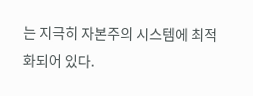는 지극히 자본주의 시스템에 최적화되어 있다.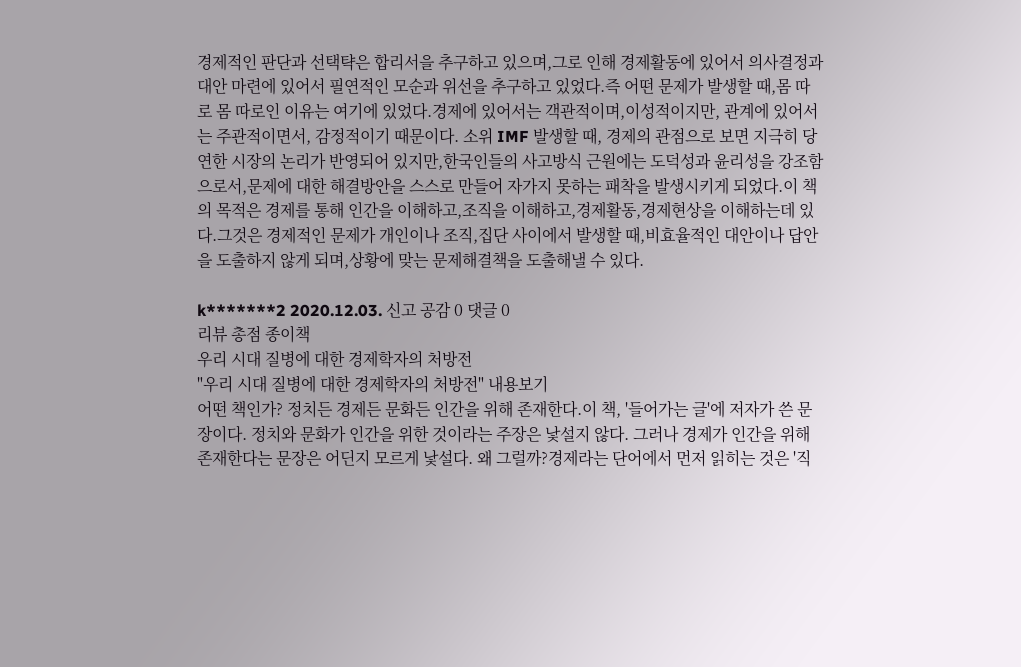경제적인 판단과 선택탹은 합리서을 추구하고 있으며,그로 인해 경제활동에 있어서 의사결정과 대안 마련에 있어서 필연적인 모순과 위선을 추구하고 있었다.즉 어떤 문제가 발생할 때,몸 따로 몸 따로인 이유는 여기에 있었다.경제에 있어서는 객관적이며,이성적이지만, 관계에 있어서는 주관적이면서, 감정적이기 때문이다. 소위 IMF 발생할 때, 경제의 관점으로 보면 지극히 당연한 시장의 논리가 반영되어 있지만,한국인들의 사고방식 근원에는 도덕성과 윤리성을 강조함으로서,문제에 대한 해결방안을 스스로 만들어 자가지 못하는 패착을 발생시키게 되었다.이 책의 목적은 경제를 통해 인간을 이해하고,조직을 이해하고,경제활동,경제현상을 이해하는데 있다.그것은 경제적인 문제가 개인이나 조직,집단 사이에서 발생할 때,비효율적인 대안이나 답안을 도출하지 않게 되며,상황에 맞는 문제해결책을 도출해낼 수 있다.

k*******2 2020.12.03. 신고 공감 0 댓글 0
리뷰 총점 종이책
우리 시대 질병에 대한 경제학자의 처방전
"우리 시대 질병에 대한 경제학자의 처방전" 내용보기
어떤 책인가? 정치든 경제든 문화든 인간을 위해 존재한다.이 책, '들어가는 글'에 저자가 쓴 문장이다. 정치와 문화가 인간을 위한 것이라는 주장은 낯설지 않다. 그러나 경제가 인간을 위해 존재한다는 문장은 어딘지 모르게 낯설다. 왜 그럴까?경제라는 단어에서 먼저 읽히는 것은 '직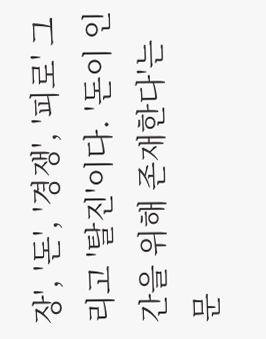장', '돈', '경쟁', '피로' 그리고 '탈진'이다. '돈이 인간을 위해 존재한다'는 문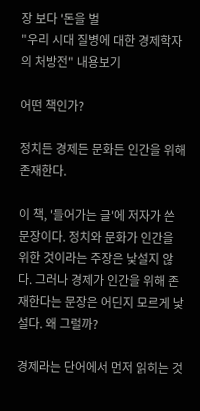장 보다 '돈을 벌
"우리 시대 질병에 대한 경제학자의 처방전" 내용보기

어떤 책인가?

정치든 경제든 문화든 인간을 위해 존재한다.

이 책, '들어가는 글'에 저자가 쓴 문장이다. 정치와 문화가 인간을 위한 것이라는 주장은 낯설지 않다. 그러나 경제가 인간을 위해 존재한다는 문장은 어딘지 모르게 낯설다. 왜 그럴까?

경제라는 단어에서 먼저 읽히는 것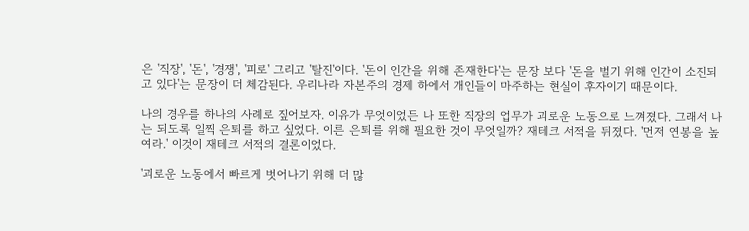은 '직장', '돈', '경쟁', '피로' 그리고 '탈진'이다. '돈이 인간을 위해 존재한다'는 문장 보다 '돈을 벌기 위해 인간이 소진되고 있다'는 문장이 더 체감된다. 우리나라 자본주의 경제 하에서 개인들이 마주하는 현실이 후자이기 때문이다.

나의 경우를 하나의 사례로 짚어보자. 이유가 무엇이었든 나 또한 직장의 업무가 괴로운 노동으로 느껴졌다. 그래서 나는 되도록 일찍 은퇴를 하고 싶었다. 이른 은퇴를 위해 필요한 것이 무엇일까? 재테크 서적을 뒤졌다. '먼저 연봉을 높여라.' 이것이 재테크 서적의 결론이었다.

'괴로운 노동에서 빠르게 벗어나기 위해 더 많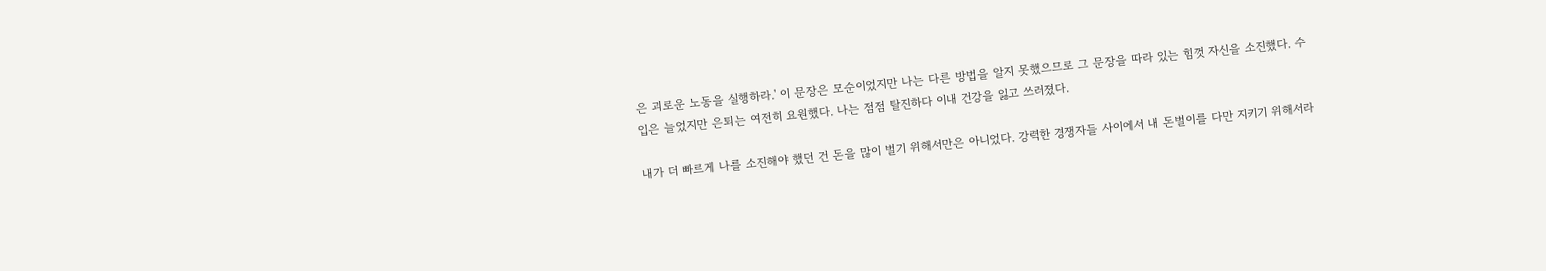은 괴로운 노동을 실행하라.' 이 문장은 모순이었지만 나는 다른 방법을 알지 못했으므로 그 문장을 따라 있는 힘껏 자신을 소진했다. 수입은 늘었지만 은퇴는 여전히 요원했다. 나는 점점 탈진하다 이내 건강을 잃고 쓰러졌다.

내가 더 빠르게 나를 소진해야 했던 건 돈을 많이 벌기 위해서만은 아니었다. 강력한 경쟁자들 사이에서 내 돈벌이를 다만 지키기 위해서라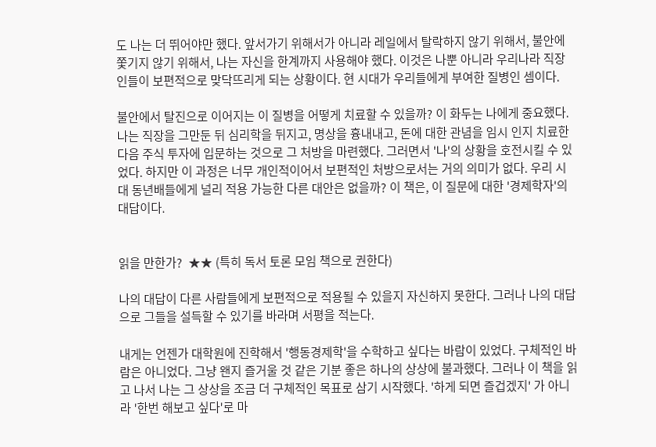도 나는 더 뛰어야만 했다. 앞서가기 위해서가 아니라 레일에서 탈락하지 않기 위해서, 불안에 쫓기지 않기 위해서, 나는 자신을 한계까지 사용해야 했다. 이것은 나뿐 아니라 우리나라 직장인들이 보편적으로 맞닥뜨리게 되는 상황이다. 현 시대가 우리들에게 부여한 질병인 셈이다.

불안에서 탈진으로 이어지는 이 질병을 어떻게 치료할 수 있을까? 이 화두는 나에게 중요했다. 나는 직장을 그만둔 뒤 심리학을 뒤지고, 명상을 흉내내고, 돈에 대한 관념을 임시 인지 치료한 다음 주식 투자에 입문하는 것으로 그 처방을 마련했다. 그러면서 '나'의 상황을 호전시킬 수 있었다. 하지만 이 과정은 너무 개인적이어서 보편적인 처방으로서는 거의 의미가 없다. 우리 시대 동년배들에게 널리 적용 가능한 다른 대안은 없을까? 이 책은, 이 질문에 대한 '경제학자'의 대답이다.


읽을 만한가?  ★★ (특히 독서 토론 모임 책으로 권한다)

나의 대답이 다른 사람들에게 보편적으로 적용될 수 있을지 자신하지 못한다. 그러나 나의 대답으로 그들을 설득할 수 있기를 바라며 서평을 적는다.

내게는 언젠가 대학원에 진학해서 '행동경제학'을 수학하고 싶다는 바람이 있었다. 구체적인 바람은 아니었다. 그냥 왠지 즐거울 것 같은 기분 좋은 하나의 상상에 불과했다. 그러나 이 책을 읽고 나서 나는 그 상상을 조금 더 구체적인 목표로 삼기 시작했다. '하게 되면 즐겁겠지' 가 아니라 '한번 해보고 싶다'로 마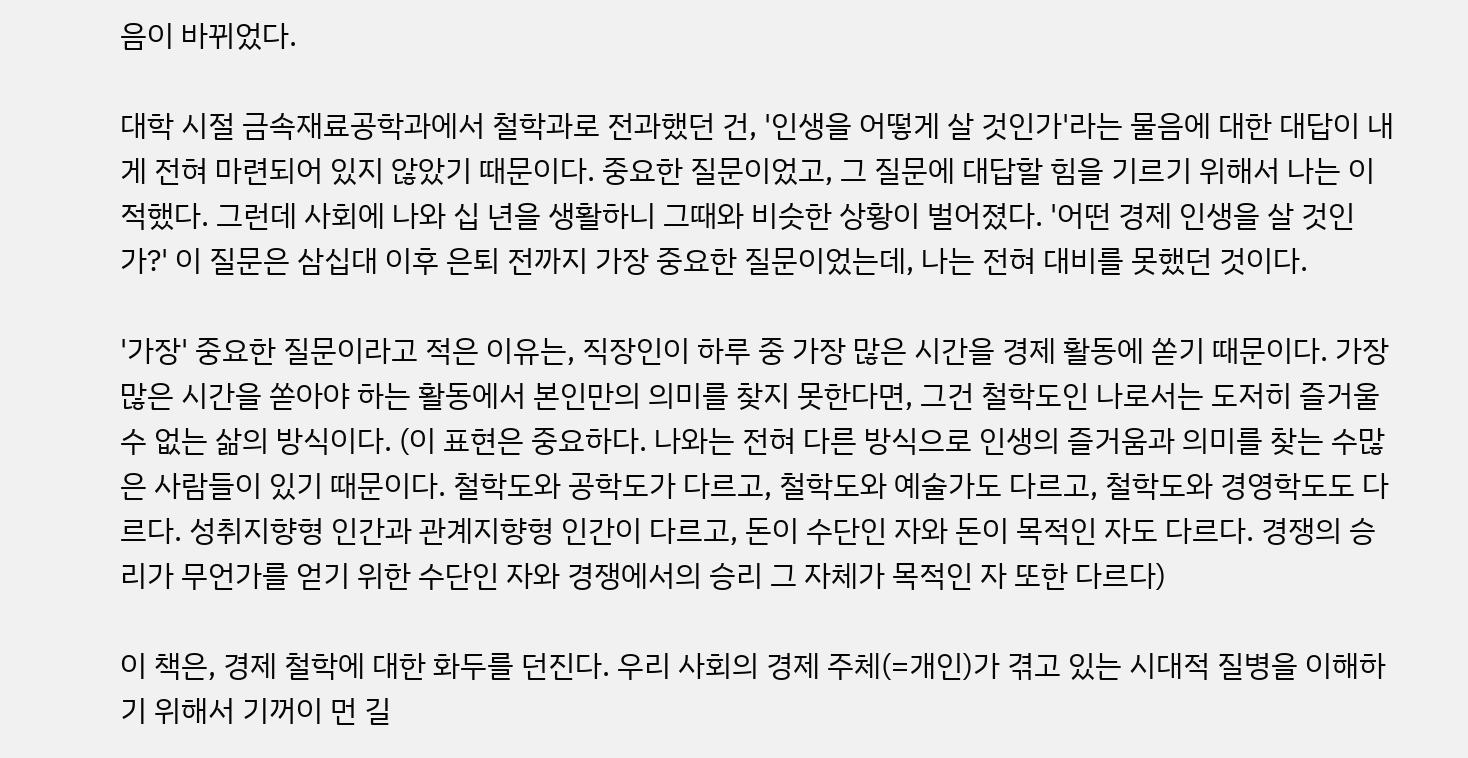음이 바뀌었다.

대학 시절 금속재료공학과에서 철학과로 전과했던 건, '인생을 어떻게 살 것인가'라는 물음에 대한 대답이 내게 전혀 마련되어 있지 않았기 때문이다. 중요한 질문이었고, 그 질문에 대답할 힘을 기르기 위해서 나는 이적했다. 그런데 사회에 나와 십 년을 생활하니 그때와 비슷한 상황이 벌어졌다. '어떤 경제 인생을 살 것인가?' 이 질문은 삼십대 이후 은퇴 전까지 가장 중요한 질문이었는데, 나는 전혀 대비를 못했던 것이다.

'가장' 중요한 질문이라고 적은 이유는, 직장인이 하루 중 가장 많은 시간을 경제 활동에 쏟기 때문이다. 가장 많은 시간을 쏟아야 하는 활동에서 본인만의 의미를 찾지 못한다면, 그건 철학도인 나로서는 도저히 즐거울 수 없는 삶의 방식이다. (이 표현은 중요하다. 나와는 전혀 다른 방식으로 인생의 즐거움과 의미를 찾는 수많은 사람들이 있기 때문이다. 철학도와 공학도가 다르고, 철학도와 예술가도 다르고, 철학도와 경영학도도 다르다. 성취지향형 인간과 관계지향형 인간이 다르고, 돈이 수단인 자와 돈이 목적인 자도 다르다. 경쟁의 승리가 무언가를 얻기 위한 수단인 자와 경쟁에서의 승리 그 자체가 목적인 자 또한 다르다)

이 책은, 경제 철학에 대한 화두를 던진다. 우리 사회의 경제 주체(=개인)가 겪고 있는 시대적 질병을 이해하기 위해서 기꺼이 먼 길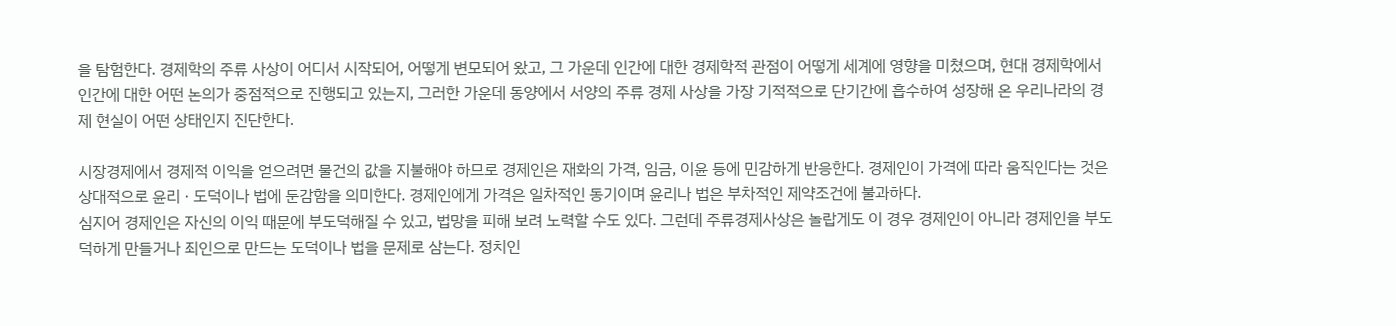을 탐험한다. 경제학의 주류 사상이 어디서 시작되어, 어떻게 변모되어 왔고, 그 가운데 인간에 대한 경제학적 관점이 어떻게 세계에 영향을 미쳤으며, 현대 경제학에서 인간에 대한 어떤 논의가 중점적으로 진행되고 있는지, 그러한 가운데 동양에서 서양의 주류 경제 사상을 가장 기적적으로 단기간에 흡수하여 성장해 온 우리나라의 경제 현실이 어떤 상태인지 진단한다.

시장경제에서 경제적 이익을 얻으려면 물건의 값을 지불해야 하므로 경제인은 재화의 가격, 임금, 이윤 등에 민감하게 반응한다. 경제인이 가격에 따라 움직인다는 것은 상대적으로 윤리 · 도덕이나 법에 둔감함을 의미한다. 경제인에게 가격은 일차적인 동기이며 윤리나 법은 부차적인 제약조건에 불과하다.
심지어 경제인은 자신의 이익 때문에 부도덕해질 수 있고, 법망을 피해 보려 노력할 수도 있다. 그런데 주류경제사상은 놀랍게도 이 경우 경제인이 아니라 경제인을 부도덕하게 만들거나 죄인으로 만드는 도덕이나 법을 문제로 삼는다. 정치인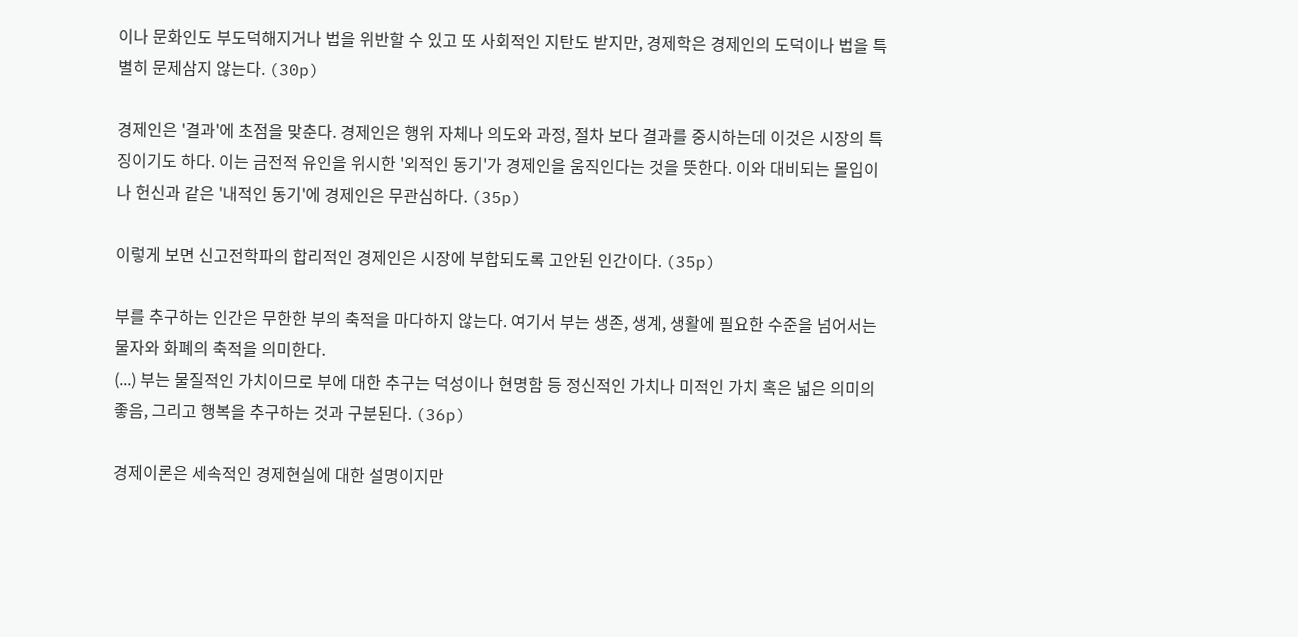이나 문화인도 부도덕해지거나 법을 위반할 수 있고 또 사회적인 지탄도 받지만, 경제학은 경제인의 도덕이나 법을 특별히 문제삼지 않는다. (30p)

경제인은 '결과'에 초점을 맞춘다. 경제인은 행위 자체나 의도와 과정, 절차 보다 결과를 중시하는데 이것은 시장의 특징이기도 하다. 이는 금전적 유인을 위시한 '외적인 동기'가 경제인을 움직인다는 것을 뜻한다. 이와 대비되는 몰입이나 헌신과 같은 '내적인 동기'에 경제인은 무관심하다. (35p)

이렇게 보면 신고전학파의 합리적인 경제인은 시장에 부합되도록 고안된 인간이다. (35p)

부를 추구하는 인간은 무한한 부의 축적을 마다하지 않는다. 여기서 부는 생존, 생계, 생활에 필요한 수준을 넘어서는 물자와 화폐의 축적을 의미한다.
(...) 부는 물질적인 가치이므로 부에 대한 추구는 덕성이나 현명함 등 정신적인 가치나 미적인 가치 혹은 넓은 의미의 좋음, 그리고 행복을 추구하는 것과 구분된다. (36p)

경제이론은 세속적인 경제현실에 대한 설명이지만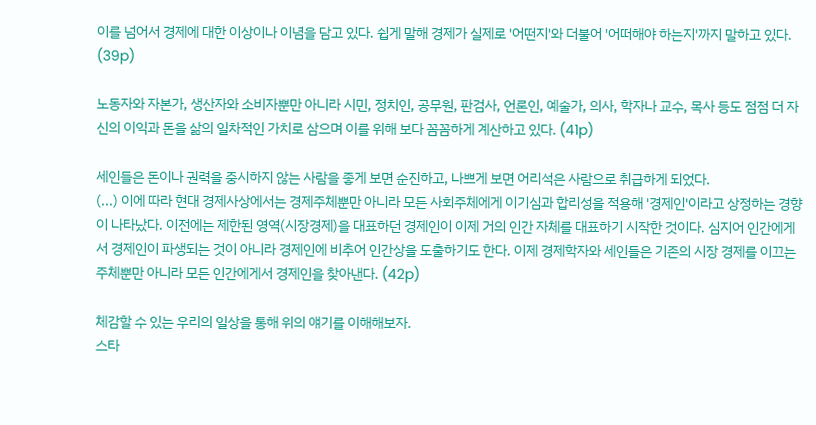이를 넘어서 경제에 대한 이상이나 이념을 담고 있다. 쉽게 말해 경제가 실제로 '어떤지'와 더불어 '어떠해야 하는지'까지 말하고 있다. (39p)

노동자와 자본가, 생산자와 소비자뿐만 아니라 시민, 정치인, 공무원, 판검사, 언론인, 예술가, 의사, 학자나 교수, 목사 등도 점점 더 자신의 이익과 돈을 삶의 일차적인 가치로 삼으며 이를 위해 보다 꼼꼼하게 계산하고 있다. (41p)

세인들은 돈이나 권력을 중시하지 않는 사람을 좋게 보면 순진하고, 나쁘게 보면 어리석은 사람으로 취급하게 되었다.
(...) 이에 따라 현대 경제사상에서는 경제주체뿐만 아니라 모든 사회주체에게 이기심과 합리성을 적용해 '경제인'이라고 상정하는 경향이 나타났다. 이전에는 제한된 영역(시장경제)을 대표하던 경제인이 이제 거의 인간 자체를 대표하기 시작한 것이다. 심지어 인간에게서 경제인이 파생되는 것이 아니라 경제인에 비추어 인간상을 도출하기도 한다. 이제 경제학자와 세인들은 기존의 시장 경제를 이끄는 주체뿐만 아니라 모든 인간에게서 경제인을 찾아낸다. (42p)

체감할 수 있는 우리의 일상을 통해 위의 얘기를 이해해보자.
스타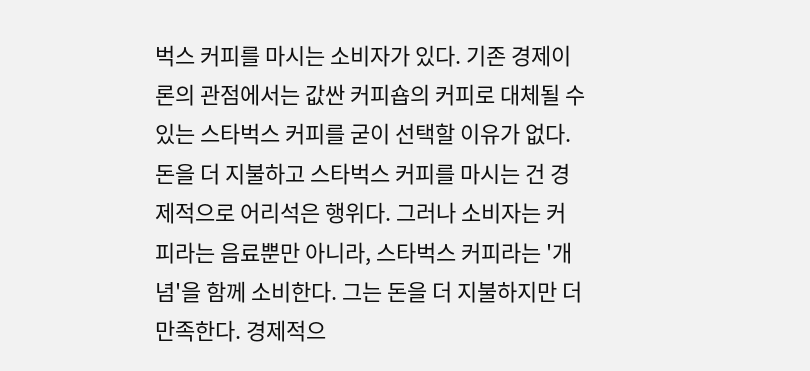벅스 커피를 마시는 소비자가 있다. 기존 경제이론의 관점에서는 값싼 커피숍의 커피로 대체될 수 있는 스타벅스 커피를 굳이 선택할 이유가 없다. 돈을 더 지불하고 스타벅스 커피를 마시는 건 경제적으로 어리석은 행위다. 그러나 소비자는 커피라는 음료뿐만 아니라, 스타벅스 커피라는 '개념'을 함께 소비한다. 그는 돈을 더 지불하지만 더 만족한다. 경제적으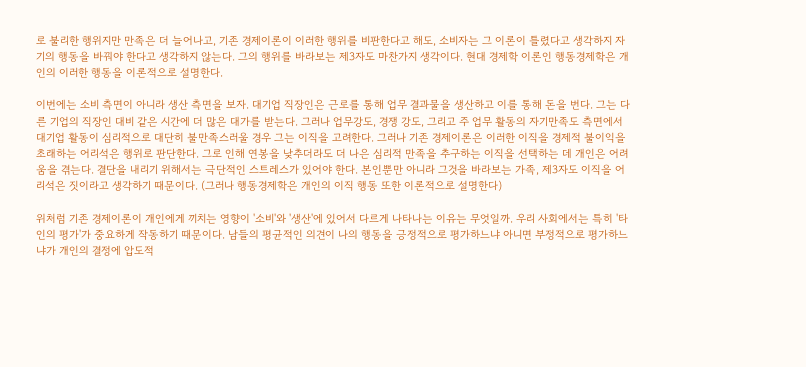로 불리한 행위지만 만족은 더 늘어나고, 기존 경제이론이 이러한 행위를 비판한다고 해도, 소비자는 그 이론이 틀렸다고 생각하지 자기의 행동을 바꿔야 한다고 생각하지 않는다. 그의 행위를 바라보는 제3자도 마찬가지 생각이다. 현대 경제학 이론인 행동경제학은 개인의 이러한 행동을 이론적으로 설명한다.

이번에는 소비 측면이 아니라 생산 측면을 보자. 대기업 직장인은 근로를 통해 업무 결과물을 생산하고 이를 통해 돈을 번다. 그는 다른 기업의 직장인 대비 같은 시간에 더 많은 대가를 받는다. 그러나 업무강도, 경쟁 강도, 그리고 주 업무 활동의 자기만족도 측면에서 대기업 활동이 심리적으로 대단히 불만족스러울 경우 그는 이직을 고려한다. 그러나 기존 경제이론은 이러한 이직을 경제적 불이익을 초래하는 어리석은 행위로 판단한다. 그로 인해 연봉을 낮추더라도 더 나은 심리적 만족을 추구하는 이직을 선택하는 데 개인은 어려움을 겪는다. 결단을 내리기 위해서는 극단적인 스트레스가 있어야 한다. 본인뿐만 아니라 그것을 바라보는 가족, 제3자도 이직을 어리석은 짓이라고 생각하기 때문이다. (그러나 행동경제학은 개인의 이직 행동 또한 이론적으로 설명한다)

위처럼 기존 경제이론이 개인에게 끼치는 영향이 '소비'와 '생산'에 있어서 다르게 나타나는 이유는 무엇일까. 우리 사회에서는 특히 '타인의 평가'가 중요하게 작동하기 때문이다. 남들의 평균적인 의견이 나의 행동을 긍정적으로 평가하느냐 아니면 부정적으로 평가하느냐가 개인의 결정에 압도적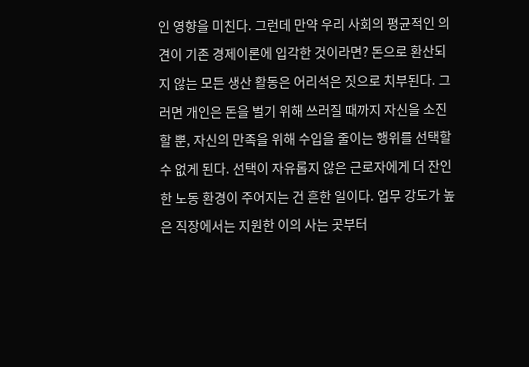인 영향을 미친다. 그런데 만약 우리 사회의 평균적인 의견이 기존 경제이론에 입각한 것이라면? 돈으로 환산되지 않는 모든 생산 활동은 어리석은 짓으로 치부된다. 그러면 개인은 돈을 벌기 위해 쓰러질 때까지 자신을 소진할 뿐, 자신의 만족을 위해 수입을 줄이는 행위를 선택할 수 없게 된다. 선택이 자유롭지 않은 근로자에게 더 잔인한 노동 환경이 주어지는 건 흔한 일이다. 업무 강도가 높은 직장에서는 지원한 이의 사는 곳부터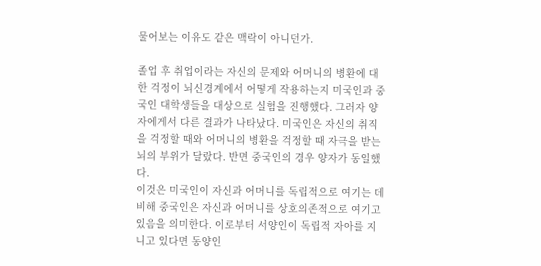물어보는 이유도 같은 맥락이 아니던가.

졸업 후 취업이라는 자신의 문제와 어머니의 병환에 대한 걱정이 뇌신경계에서 어떻게 작용하는지 미국인과 중국인 대학생들을 대상으로 실험을 진행했다. 그러자 양자에게서 다른 결과가 나타났다. 미국인은 자신의 취직을 걱정할 때와 어머니의 병환을 걱정할 때 자극을 받는 뇌의 부위가 달랐다. 반면 중국인의 경우 양자가 동일했다.
이것은 미국인이 자신과 어머니를 독립적으로 여기는 데 비해 중국인은 자신과 어머니를 상호의존적으로 여기고 있음을 의미한다. 이로부터 서양인이 독립적 자아를 지니고 있다면 동양인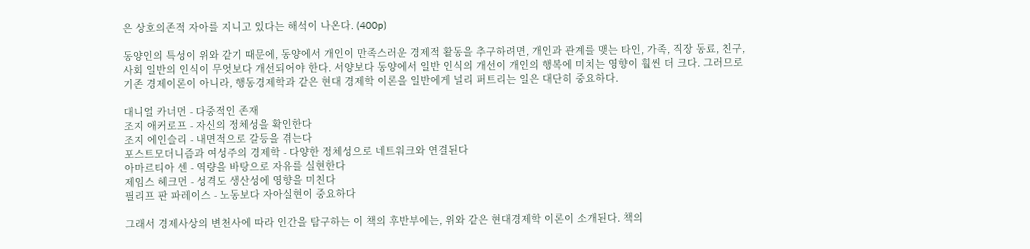은 상호의존적 자아를 지니고 있다는 해석이 나온다. (400p)

동양인의 특성이 위와 같기 때문에, 동양에서 개인이 만족스러운 경제적 활동을 추구하려면, 개인과 관계를 맺는 타인, 가족, 직장 동료, 친구, 사회 일반의 인식이 무엇보다 개선되어야 한다. 서양보다 동양에서 일반 인식의 개선이 개인의 행복에 미치는 영향이 훨씬 더 크다. 그러므로 기존 경제이론이 아니라, 행동경제학과 같은 현대 경제학 이론을 일반에게 널리 퍼트리는 일은 대단히 중요하다.

대니얼 카너먼 - 다중적인 존재
조지 애커로프 - 자신의 정체성을 확인한다
조지 에인슬리 - 내면적으로 갈등을 겪는다
포스트모더니즘과 여성주의 경제학 - 다양한 정체성으로 네트워크와 연결된다
아마르티아 센 - 역량을 바탕으로 자유를 실현한다
제임스 헤크먼 - 성격도 생산성에 영향을 미친다
필리프 판 파레이스 - 노동보다 자아실현이 중요하다

그래서 경제사상의 변천사에 따라 인간을 탐구하는 이 책의 후반부에는, 위와 같은 현대경제학 이론이 소개된다. 책의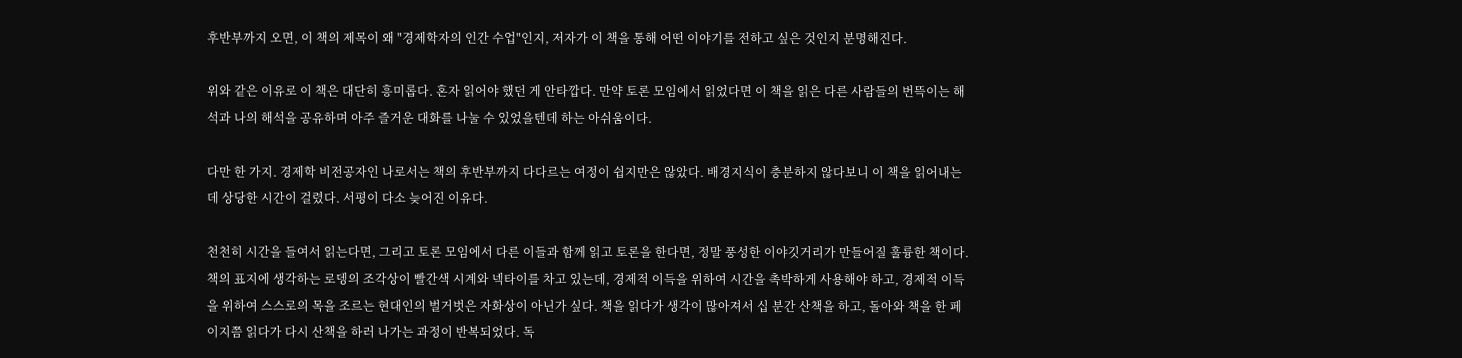후반부까지 오면, 이 책의 제목이 왜 "경제학자의 인간 수업"인지, 저자가 이 책을 통해 어떤 이야기를 전하고 싶은 것인지 분명해진다.

위와 같은 이유로 이 책은 대단히 흥미롭다. 혼자 읽어야 했던 게 안타깝다. 만약 토론 모임에서 읽었다면 이 책을 읽은 다른 사람들의 번뜩이는 해석과 나의 해석을 공유하며 아주 즐거운 대화를 나눌 수 있었을텐데 하는 아쉬움이다.

다만 한 가지. 경제학 비전공자인 나로서는 책의 후반부까지 다다르는 여정이 쉽지만은 않았다. 배경지식이 충분하지 않다보니 이 책을 읽어내는 데 상당한 시간이 걸렸다. 서평이 다소 늦어진 이유다.

천천히 시간을 들여서 읽는다면, 그리고 토론 모임에서 다른 이들과 함께 읽고 토론을 한다면, 정말 풍성한 이야깃거리가 만들어질 훌륭한 책이다.
책의 표지에 생각하는 로뎅의 조각상이 빨간색 시계와 넥타이를 차고 있는데, 경제적 이득을 위하여 시간을 촉박하게 사용해야 하고, 경제적 이득을 위하여 스스로의 목을 조르는 현대인의 벌거벗은 자화상이 아닌가 싶다. 책을 읽다가 생각이 많아져서 십 분간 산책을 하고, 돌아와 책을 한 페이지쯤 읽다가 다시 산책을 하러 나가는 과정이 반복되었다. 독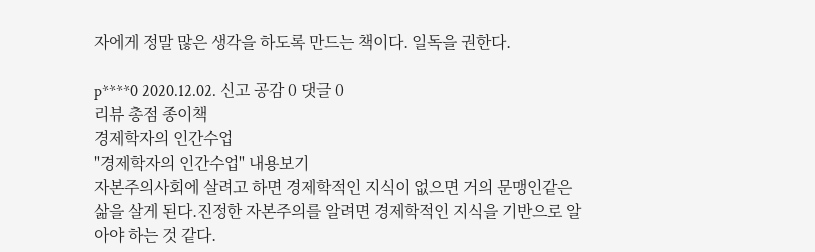자에게 정말 많은 생각을 하도록 만드는 책이다. 일독을 권한다.

p****0 2020.12.02. 신고 공감 0 댓글 0
리뷰 총점 종이책
경제학자의 인간수업
"경제학자의 인간수업" 내용보기
자본주의사회에 살려고 하면 경제학적인 지식이 없으면 거의 문맹인같은 삶을 살게 된다.진정한 자본주의를 알려면 경제학적인 지식을 기반으로 알아야 하는 것 같다.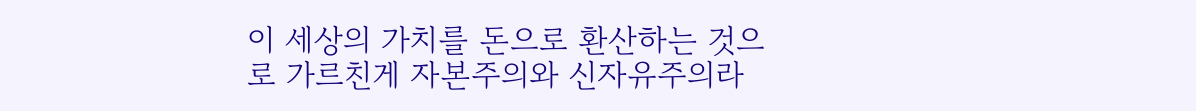이 세상의 가치를 돈으로 환산하는 것으로 가르친게 자본주의와 신자유주의라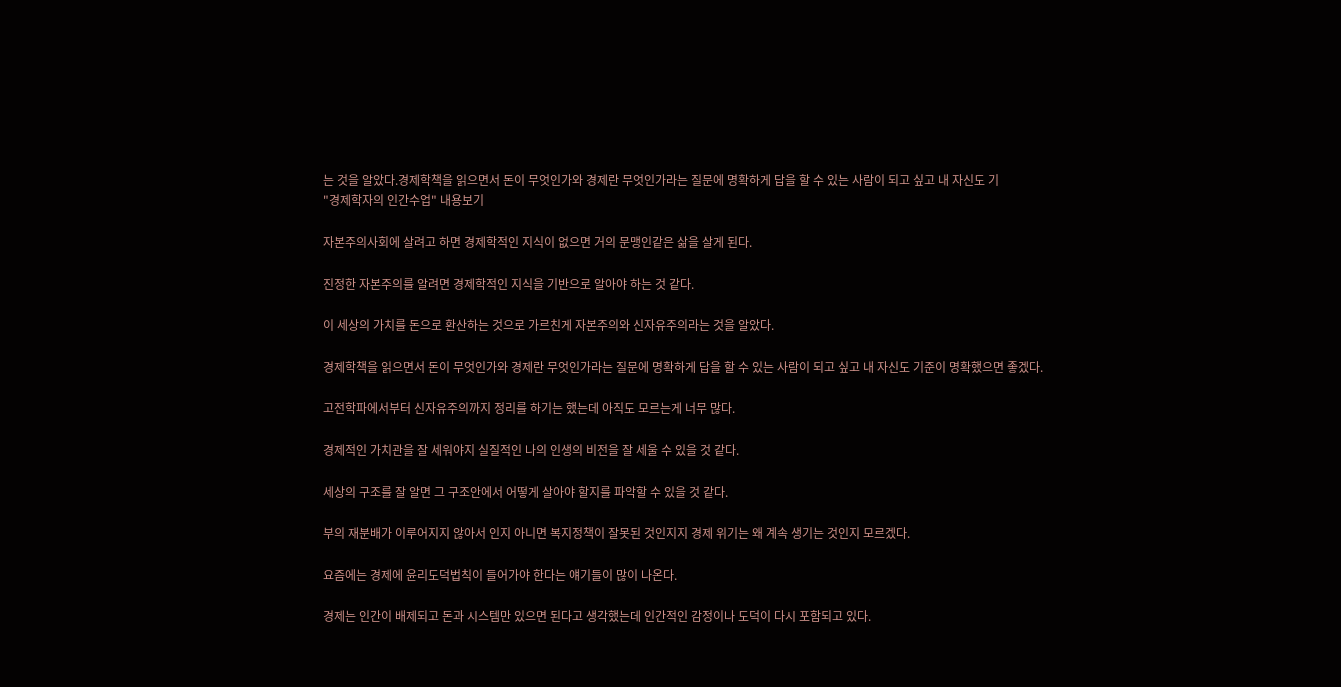는 것을 알았다.경제학책을 읽으면서 돈이 무엇인가와 경제란 무엇인가라는 질문에 명확하게 답을 할 수 있는 사람이 되고 싶고 내 자신도 기
"경제학자의 인간수업" 내용보기

자본주의사회에 살려고 하면 경제학적인 지식이 없으면 거의 문맹인같은 삶을 살게 된다.

진정한 자본주의를 알려면 경제학적인 지식을 기반으로 알아야 하는 것 같다.

이 세상의 가치를 돈으로 환산하는 것으로 가르친게 자본주의와 신자유주의라는 것을 알았다.

경제학책을 읽으면서 돈이 무엇인가와 경제란 무엇인가라는 질문에 명확하게 답을 할 수 있는 사람이 되고 싶고 내 자신도 기준이 명확했으면 좋겠다.

고전학파에서부터 신자유주의까지 정리를 하기는 했는데 아직도 모르는게 너무 많다.

경제적인 가치관을 잘 세워야지 실질적인 나의 인생의 비전을 잘 세울 수 있을 것 같다.

세상의 구조를 잘 알면 그 구조안에서 어떻게 살아야 할지를 파악할 수 있을 것 같다.

부의 재분배가 이루어지지 않아서 인지 아니면 복지정책이 잘못된 것인지지 경제 위기는 왜 계속 생기는 것인지 모르겠다.

요즘에는 경제에 윤리도덕법칙이 들어가야 한다는 얘기들이 많이 나온다.

경제는 인간이 배제되고 돈과 시스템만 있으면 된다고 생각했는데 인간적인 감정이나 도덕이 다시 포함되고 있다.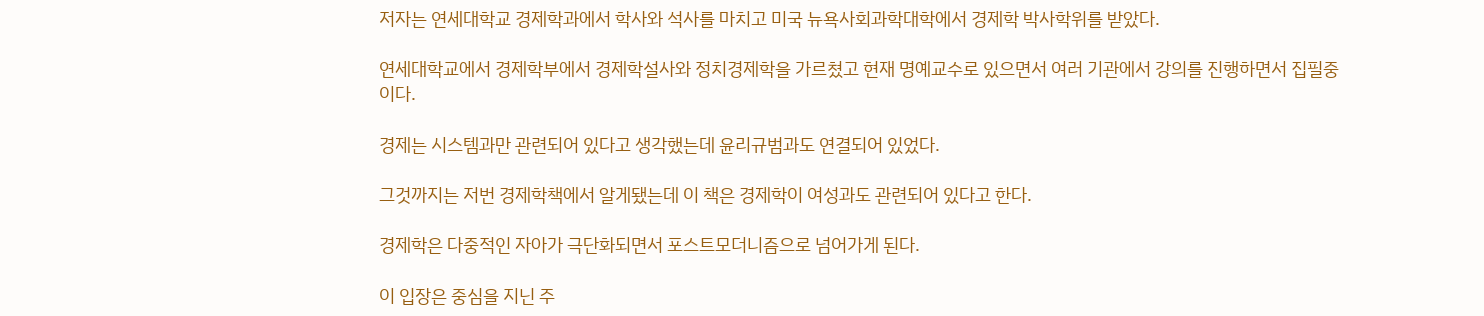저자는 연세대학교 경제학과에서 학사와 석사를 마치고 미국 뉴욕사회과학대학에서 경제학 박사학위를 받았다.

연세대학교에서 경제학부에서 경제학설사와 정치경제학을 가르쳤고 현재 명예교수로 있으면서 여러 기관에서 강의를 진행하면서 집필중이다.

경제는 시스템과만 관련되어 있다고 생각했는데 윤리규범과도 연결되어 있었다.

그것까지는 저번 경제학책에서 알게됐는데 이 책은 경제학이 여성과도 관련되어 있다고 한다.

경제학은 다중적인 자아가 극단화되면서 포스트모더니즘으로 넘어가게 된다.

이 입장은 중심을 지닌 주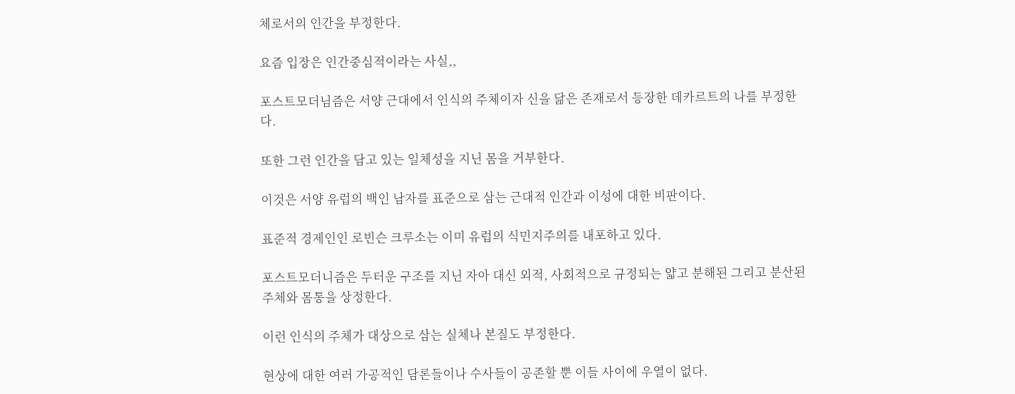체로서의 인간을 부정한다.

요즘 입장은 인간중심적이라는 사실,,

포스트모더님즘은 서양 근대에서 인식의 주체이자 신을 닮은 존재로서 등장한 데카르트의 나를 부정한다.

또한 그런 인간을 담고 있는 일체성을 지닌 몸을 거부한다.

이것은 서양 유럽의 백인 남자를 표준으로 삼는 근대적 인간과 이성에 대한 비판이다.

표준적 경제인인 로빈슨 크루소는 이미 유럽의 식민지주의를 내포하고 있다.

포스트모더니즘은 두터운 구조를 지닌 자아 대신 외적, 사회적으로 규정되는 얇고 분해된 그리고 분산된 주체와 몸통을 상정한다.

이런 인식의 주체가 대상으로 삼는 실체나 본질도 부정한다.

현상에 대한 여러 가공적인 담론들이나 수사들이 공존할 뿐 이들 사이에 우열이 없다.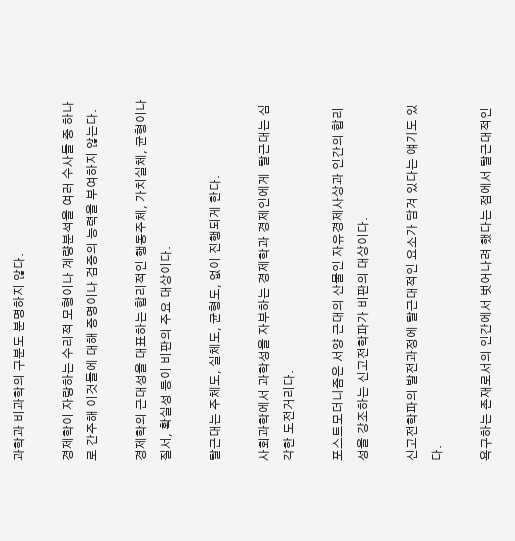과학과 비과학의 구분도 분명하지 않다.

경제학이 자랑하는 수리적 모형이나 계량분석을 여러 수사들 중 하나로 간주해 이것들에 대해 증명이나 검증의 능력을 부여하지 않는다.

경제학의 근대성을 대표하는 합리적인 행동주체, 가치실체, 균형이나 질서, 확실성 등이 비판의 주요 대상이다.

탈근대는 주체도, 실체도, 균형도, 없이 진행되게 한다.

사회과학에서 과학성을 자부하는 경제학과 경제인에게  탈근대는 심각한 도전거리다.

포스트모더니즘은 서양 근대의 산물인 자유경제사상과 인간의 합리성을 강조하는 신고전학파가 비판의 대상이다.

신고전학파의 발전과정에 탈근대적인 요소가 담겨 있다는 얘기도 있다.

욕구하는 존재로서의 인간에서 벗어나려 했다는 점에서 탈근대적인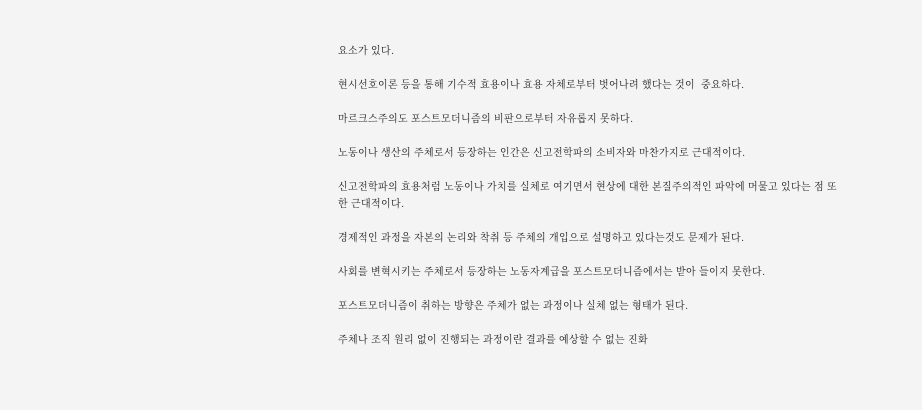요소가 있다.

현시선호이론 등을 통해 기수적 효용이나 효용 자체로부터 벗어나려 했다는 것이  중요하다.

마르크스주의도 포스트모더니즘의 비판으로부터 자유롭지 못하다.

노동이나 생산의 주체로서 등장하는 인간은 신고전학파의 소비자와 마찬가지로 근대적이다.

신고전학파의 효용처럼 노동이나 가치를 실체로 여기면서 현상에 대한 본질주의적인 파악에 머물고 있다는 점 또한 근대적이다.

경제적인 과정을 자본의 논리와 착취 등 주체의 개입으로 설명하고 있다는것도 문제가 된다.

사회를 변혁시키는 주체로서 등장하는 노동자계급을 포스트모더니즘에서는 받아 들이지 못한다.

포스트모더니즘이 취하는 방향은 주체가 없는 과정이나 실체 없는 형태가 된다.

주체나 조직 원리 없이 진행되는 과정이란 결과를 예상할 수 없는 진화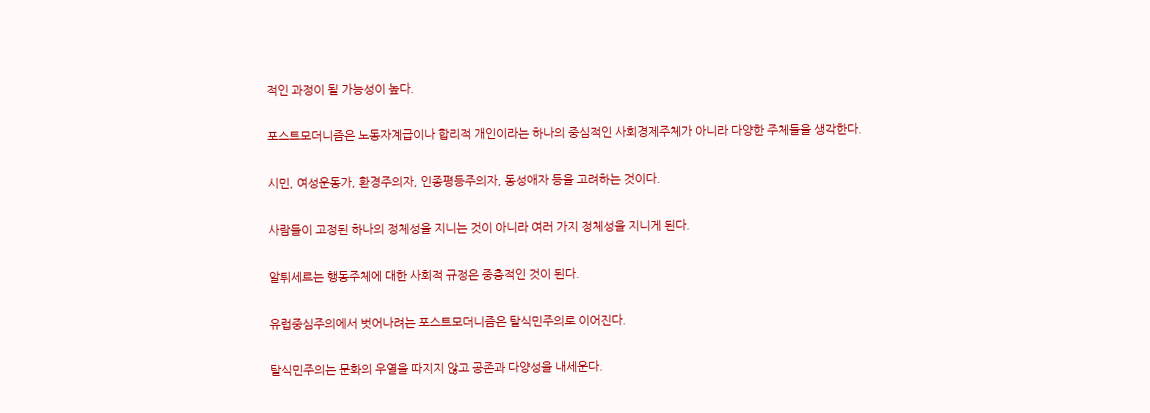적인 과정이 될 가능성이 높다.

포스트모더니즘은 노동자계급이나 합리적 개인이라는 하나의 중심적인 사회경제주체가 아니라 다양한 주체들을 생각한다.

시민, 여성운동가, 환경주의자, 인종평등주의자, 동성애자 등을 고려하는 것이다.

사람들이 고정된 하나의 정체성을 지니는 것이 아니라 여러 가지 정체성을 지니게 된다.

알튀세르는 행동주체에 대한 사회적 규정은 중층적인 것이 된다.

유럽중심주의에서 벗어나려는 포스트모더니즘은 탈식민주의로 이어진다.

탈식민주의는 문화의 우열을 따지지 않고 공존과 다양성을 내세운다.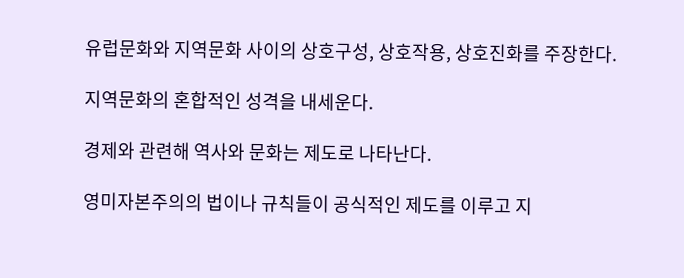유럽문화와 지역문화 사이의 상호구성, 상호작용, 상호진화를 주장한다.

지역문화의 혼합적인 성격을 내세운다.

경제와 관련해 역사와 문화는 제도로 나타난다.

영미자본주의의 법이나 규칙들이 공식적인 제도를 이루고 지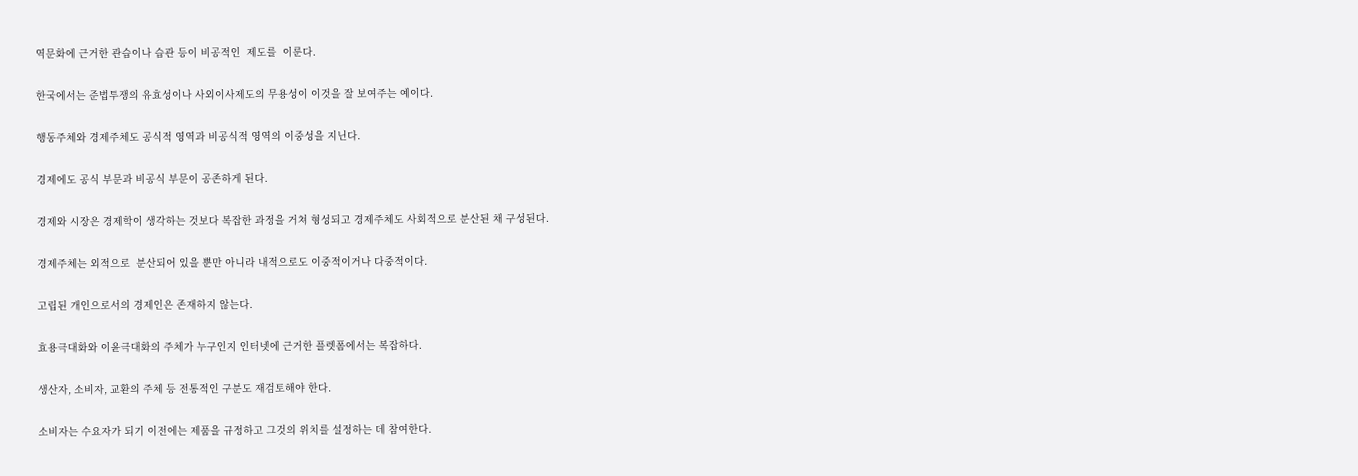역문화에 근거한 관습이나 습관 등이 비공적인  제도를  이룬다.

한국에서는 준법투쟁의 유효성이나 사외이사제도의 무용성이 이것을 잘 보여주는 예이다.

행동주체와 경제주체도 공식적 영역과 비공식적 영역의 이중성을 지닌다.

경제에도 공식 부문과 비공식 부문이 공존하게 된다.

경제와 시장은 경제학이 생각하는 것보다 복잡한 과정을 거쳐 형성되고 경제주체도 사회적으로 분산된 채 구성된다.

경제주체는 외적으로  분산되어 있을 뿐만 아니라 내적으로도 이중적이거나 다중적이다.

고립된 개인으로서의 경제인은 존재하지 않는다.

효용극대화와 이윤극대화의 주체가 누구인지 인터넷에 근거한 플렛폼에서는 복잡하다.

생산자, 소비자, 교환의 주체 등 전통적인 구분도 재검토해야 한다.

소비자는 수요자가 되기 이전에는 제품을 규정하고 그것의 위치를 설정하는 데 참여한다.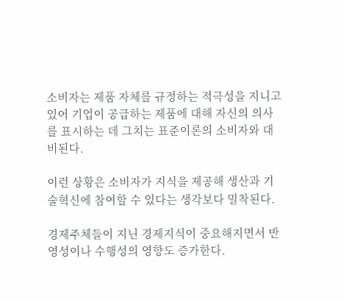소비자는 제품 자체를 규정하는 적극성을 지니고 있어 기업이 공급하는 제품에 대해 자신의 의사를 표시하는 데 그치는 표준이론의 소비자와 대비된다.

이런 상황은 소비자가 지식을 제공해 생산과 기술혁신에 참여할 수 있다는 생각보다 밀착된다.

경제주체들이 지닌 경제지식이 중요해지면서 반영성이나 수행성의 영향도 증가한다.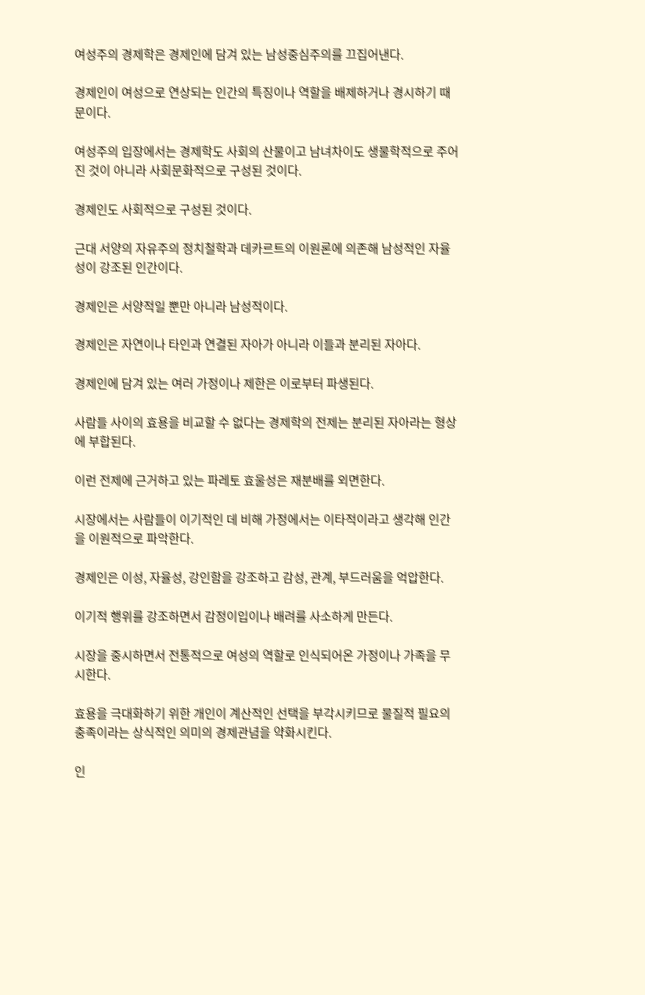여성주의 경제학은 경제인에 담겨 있는 남성중심주의를 끄집어낸다.

경제인이 여성으로 연상되는 인간의 특징이나 역할을 배제하거나 경시하기 때문이다.

여성주의 입장에서는 경제학도 사회의 산물이고 남녀차이도 생물학적으로 주어진 것이 아니라 사회문화적으로 구성된 것이다.

경제인도 사회적으로 구성된 것이다.

근대 서양의 자유주의 정치철학과 데카르트의 이원론에 의존해 남성적인 자율성이 강조된 인간이다.

경제인은 서양적일 뿐만 아니라 남성적이다.

경제인은 자연이나 타인과 연결된 자아가 아니라 이들과 분리된 자아다.

경제인에 담겨 있는 여러 가정이나 제한은 이로부터 파생된다.

사람들 사이의 효용을 비교할 수 없다는 경제학의 전제는 분리된 자아라는 형상에 부합된다.

이런 전제에 근거하고 있는 파레토 효울성은 재분배를 외면한다.

시장에서는 사람들이 이기적인 데 비해 가정에서는 이타적이라고 생각해 인간을 이원적으로 파악한다.

경제인은 이성, 자율성, 강인함을 강조하고 감성, 관계, 부드러움을 억압한다.

이기적 행위를 강조하면서 감정이입이나 배려를 사소하게 만든다.

시장을 중시하면서 전통적으로 여성의 역할로 인식되어온 가정이나 가족을 무시한다.

효용을 극대화하기 위한 개인이 계산적인 선택을 부각시키므로 물질적 필요의 충족이라는 상식적인 의미의 경제관념을 약화시킨다.

인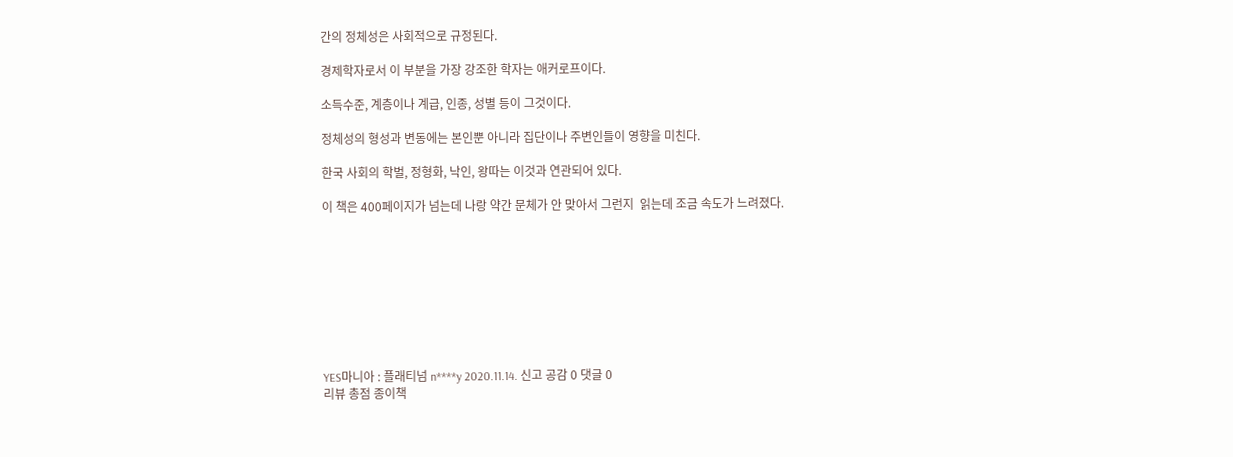간의 정체성은 사회적으로 규정된다.

경제학자로서 이 부분을 가장 강조한 학자는 애커로프이다.

소득수준, 계층이나 계급, 인종, 성별 등이 그것이다.

정체성의 형성과 변동에는 본인뿐 아니라 집단이나 주변인들이 영향을 미친다.

한국 사회의 학벌, 정형화, 낙인, 왕따는 이것과 연관되어 있다.

이 책은 400페이지가 넘는데 나랑 약간 문체가 안 맞아서 그런지  읽는데 조금 속도가 느려졌다.









YES마니아 : 플래티넘 n****y 2020.11.14. 신고 공감 0 댓글 0
리뷰 총점 종이책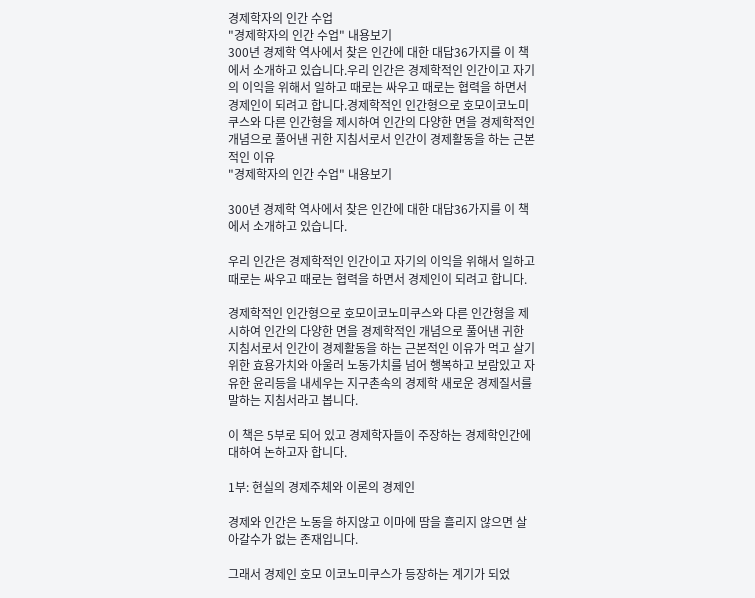경제학자의 인간 수업
"경제학자의 인간 수업" 내용보기
300년 경제학 역사에서 찾은 인간에 대한 대답36가지를 이 책에서 소개하고 있습니다.우리 인간은 경제학적인 인간이고 자기의 이익을 위해서 일하고 때로는 싸우고 때로는 협력을 하면서 경제인이 되려고 합니다.경제학적인 인간형으로 호모이코노미쿠스와 다른 인간형을 제시하여 인간의 다양한 면을 경제학적인 개념으로 풀어낸 귀한 지침서로서 인간이 경제활동을 하는 근본적인 이유
"경제학자의 인간 수업" 내용보기

300년 경제학 역사에서 찾은 인간에 대한 대답36가지를 이 책에서 소개하고 있습니다.

우리 인간은 경제학적인 인간이고 자기의 이익을 위해서 일하고 때로는 싸우고 때로는 협력을 하면서 경제인이 되려고 합니다.

경제학적인 인간형으로 호모이코노미쿠스와 다른 인간형을 제시하여 인간의 다양한 면을 경제학적인 개념으로 풀어낸 귀한 지침서로서 인간이 경제활동을 하는 근본적인 이유가 먹고 살기위한 효용가치와 아울러 노동가치를 넘어 행복하고 보람있고 자유한 윤리등을 내세우는 지구촌속의 경제학 새로운 경제질서를 말하는 지침서라고 봅니다.

이 책은 5부로 되어 있고 경제학자들이 주장하는 경제학인간에 대하여 논하고자 합니다.

1부: 현실의 경제주체와 이론의 경제인

경제와 인간은 노동을 하지않고 이마에 땀을 흘리지 않으면 살아갈수가 없는 존재입니다.

그래서 경제인 호모 이코노미쿠스가 등장하는 계기가 되었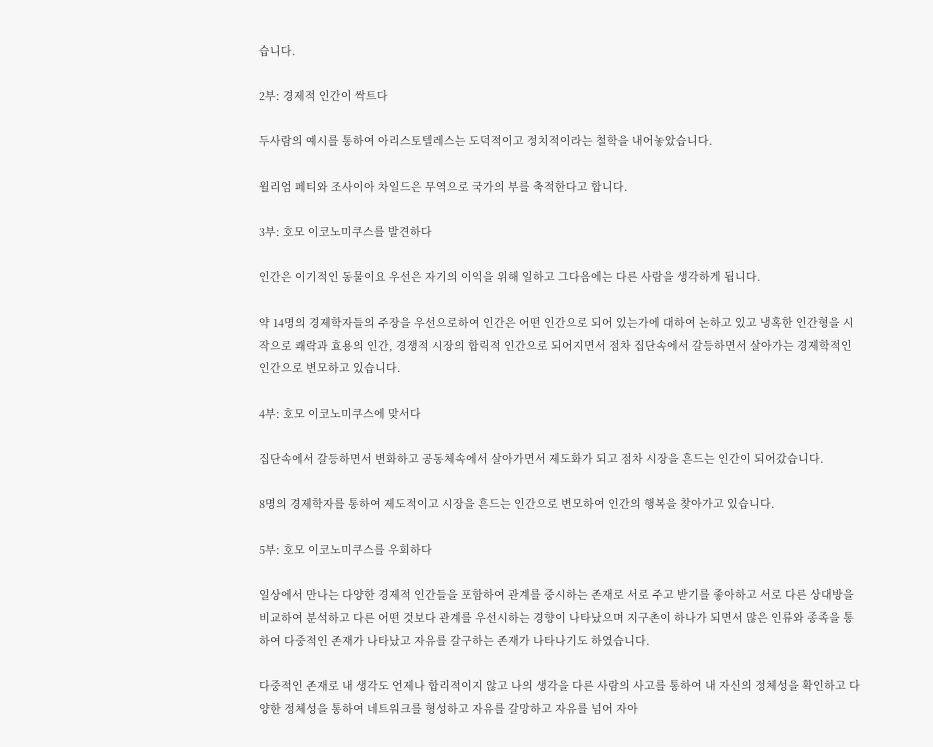습니다.

2부: 경제적 인간이 싹트다

두사람의 예시를 통하여 아리스토텔레스는 도덕적이고 정치적이라는 철학을 내어놓았습니다.

윌리엄 페티와 조사이아 차일드은 무역으로 국가의 부를 축적한다고 합니다.

3부: 호모 이코노미쿠스를 발견하다

인간은 이기적인 동물이요 우선은 자기의 이익을 위해 일하고 그다음에는 다른 사람을 생각하게 됩니다.

약 14명의 경제학자들의 주장을 우선으로하여 인간은 어떤 인간으로 되어 있는가에 대하여 논하고 있고 냉혹한 인간형을 시작으로 쾌락과 효용의 인간, 경쟁적 시장의 합릭적 인간으로 되어지면서 점차 집단속에서 갈등하면서 살아가는 경제학적인 인간으로 변모하고 있습니다.

4부: 호모 이코노미쿠스에 맞서다

집단속에서 갈등하면서 변화하고 공동체속에서 살아가면서 제도화가 되고 점차 시장을 흔드는 인간이 되어갔습니다.

8명의 경제학자를 통하여 제도적이고 시장을 흔드는 인간으로 변모하여 인간의 행복을 찾아가고 있습니다.

5부: 호모 이코노미쿠스를 우회하다

일상에서 만나는 다양한 경제적 인간들을 포함하여 관계를 중시하는 존재로 서로 주고 받기를 좋아하고 서로 다른 상대방을 비교하여 분석하고 다른 어떤 것보다 관계를 우선시하는 경향이 나타났으며 지구촌이 하나가 되면서 많은 인류와 종족을 통하여 다중적인 존재가 나타났고 자유를 갈구하는 존재가 나타나기도 하였습니다.

다중적인 존재로 내 생각도 언제나 합리적이지 않고 나의 생각을 다른 사람의 사고를 통하여 내 자신의 정체성을 확인하고 다양한 정체성을 통하여 네트워크를 형성하고 자유를 갈망하고 자유를 넘어 자아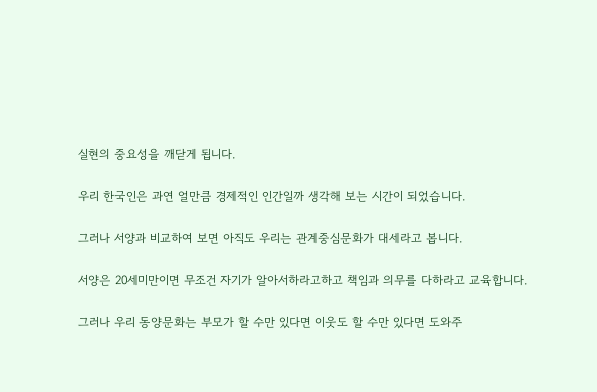실현의 중요성을 깨닫게 됩니다.

우리 한국인은 과연 얼만큼 경제적인 인간일까 생각해 보는 시간이 되었습니다.

그러나 서양과 비교하여 보면 아직도 우리는 관계중심문화가 대세라고 봅니다.

서양은 20세미만이면 무조건 자기가 알아서하라고하고 책임과 의무를 다하라고 교육합니다.

그러나 우리 동양문화는 부모가 할 수만 있다면 이웃도 할 수만 있다면 도와주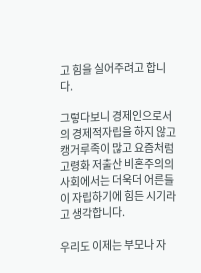고 힘을 실어주려고 합니다.

그렇다보니 경제인으로서의 경제적자립을 하지 않고 캥거루족이 많고 요즘처럼 고령화 저출산 비혼주의의 사회에서는 더욱더 어른들이 자립하기에 힘든 시기라고 생각합니다.

우리도 이제는 부모나 자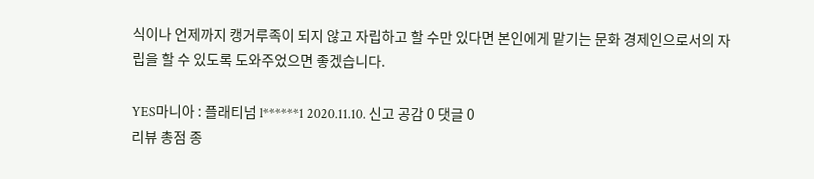식이나 언제까지 캥거루족이 되지 않고 자립하고 할 수만 있다면 본인에게 맡기는 문화 경제인으로서의 자립을 할 수 있도록 도와주었으면 좋겠습니다.

YES마니아 : 플래티넘 l******1 2020.11.10. 신고 공감 0 댓글 0
리뷰 총점 종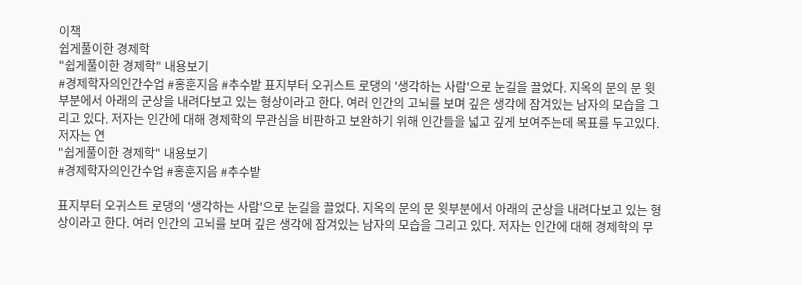이책
쉽게풀이한 경제학
"쉽게풀이한 경제학" 내용보기
#경제학자의인간수업 #홍훈지음 #추수밭 표지부터 오귀스트 로댕의 '생각하는 사람'으로 눈길을 끌었다. 지옥의 문의 문 윗부분에서 아래의 군상을 내려다보고 있는 형상이라고 한다. 여러 인간의 고뇌를 보며 깊은 생각에 잠겨있는 남자의 모습을 그리고 있다. 저자는 인간에 대해 경제학의 무관심을 비판하고 보완하기 위해 인간들을 넓고 깊게 보여주는데 목표를 두고있다. 저자는 연
"쉽게풀이한 경제학" 내용보기
#경제학자의인간수업 #홍훈지음 #추수밭

표지부터 오귀스트 로댕의 '생각하는 사람'으로 눈길을 끌었다. 지옥의 문의 문 윗부분에서 아래의 군상을 내려다보고 있는 형상이라고 한다. 여러 인간의 고뇌를 보며 깊은 생각에 잠겨있는 남자의 모습을 그리고 있다. 저자는 인간에 대해 경제학의 무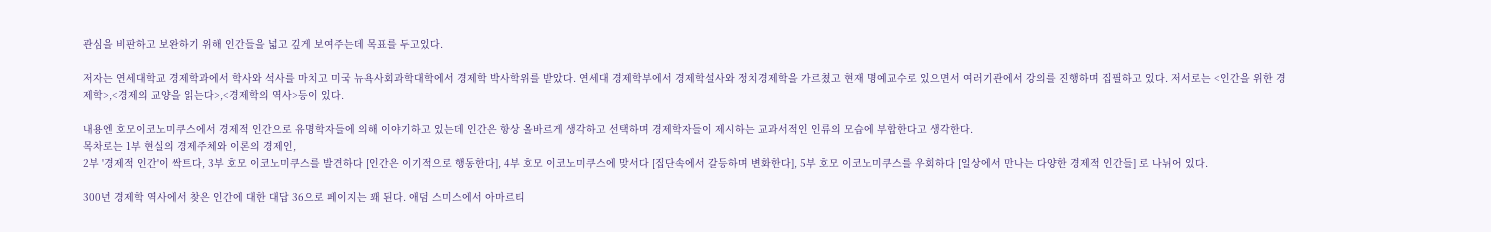관심을 비판하고 보완하기 위해 인간들을 넓고 깊게 보여주는데 목표를 두고있다.

저자는 연세대학교 경제학과에서 학사와 석사를 마치고 미국 뉴욕사회과학대학에서 경제학 박사학위를 받았다. 연세대 경제학부에서 경제학설사와 정치경제학을 가르쳤고 현재 명예교수로 있으면서 여러기관에서 강의를 진행하며 집필하고 있다. 저서로는 <인간을 위한 경제학>,<경제의 교양을 읽는다>,<경제학의 역사>등이 있다.

내용엔 호모이코노미쿠스에서 경제적 인간으로 유명학자들에 의해 이야기하고 있는데 인간은 항상 올바르게 생각하고 선택하며 경제학자들이 제시하는 교과서적인 인류의 모습에 부합한다고 생각한다.
목차로는 1부 현실의 경제주체와 이론의 경제인,
2부 '경제적 인간'이 싹트다, 3부 호모 이코노미쿠스를 발견하다 [인간은 이기적으로 행동한다], 4부 호모 이코노미쿠스에 맞서다 [집단속에서 갈등하며 변화한다], 5부 호모 이코노미쿠스를 우회하다 [일상에서 만나는 다양한 경제적 인간들] 로 나뉘어 있다.

300년 경제학 역사에서 찾은 인간에 대한 대답 36으로 페이지는 꽤 된다. 애덤 스미스에서 아마르티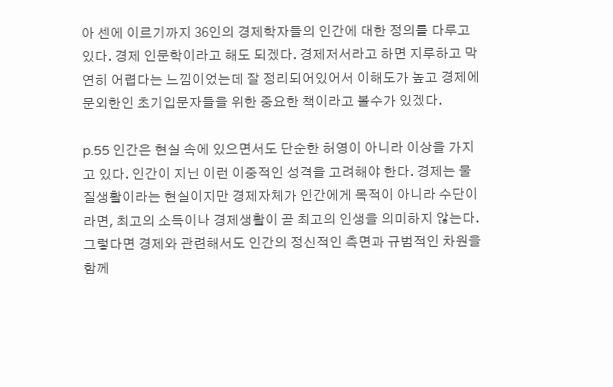아 센에 이르기까지 36인의 경제학자들의 인간에 대한 정의를 다루고 있다. 경제 인문학이라고 해도 되겠다. 경제저서라고 하면 지루하고 막연히 어렵다는 느낌이었는데 잘 정리되어있어서 이해도가 높고 경제에 문외한인 초기입문자들을 위한 중요한 책이라고 볼수가 있겠다.

p.55 인간은 현실 속에 있으면서도 단순한 허영이 아니라 이상을 가지고 있다. 인간이 지닌 이런 이중적인 성격을 고려해야 한다. 경제는 물질생활이라는 현실이지만 경제자체가 인간에게 목적이 아니라 수단이라면, 최고의 소득이나 경제생활이 곧 최고의 인생을 의미하지 않는다. 그렇다면 경제와 관련해서도 인간의 정신적인 측면과 규범적인 차원을 함께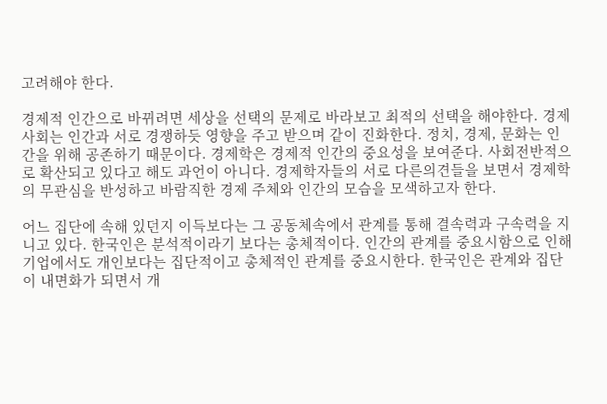고려해야 한다.

경제적 인간으로 바뀌려면 세상을 선택의 문제로 바라보고 최적의 선택을 해야한다. 경제 사회는 인간과 서로 경쟁하듯 영향을 주고 받으며 같이 진화한다. 정치, 경제, 문화는 인간을 위해 공존하기 때문이다. 경제학은 경제적 인간의 중요성을 보여준다. 사회전반적으로 확산되고 있다고 해도 과언이 아니다. 경제학자들의 서로 다른의견들을 보면서 경제학의 무관심을 반성하고 바람직한 경제 주체와 인간의 모습을 모색하고자 한다.

어느 집단에 속해 있던지 이득보다는 그 공동체속에서 관계를 통해 결속력과 구속력을 지니고 있다. 한국인은 분석적이라기 보다는 총체적이다. 인간의 관계를 중요시함으로 인해 기업에서도 개인보다는 집단적이고 총체적인 관계를 중요시한다. 한국인은 관계와 집단이 내면화가 되면서 개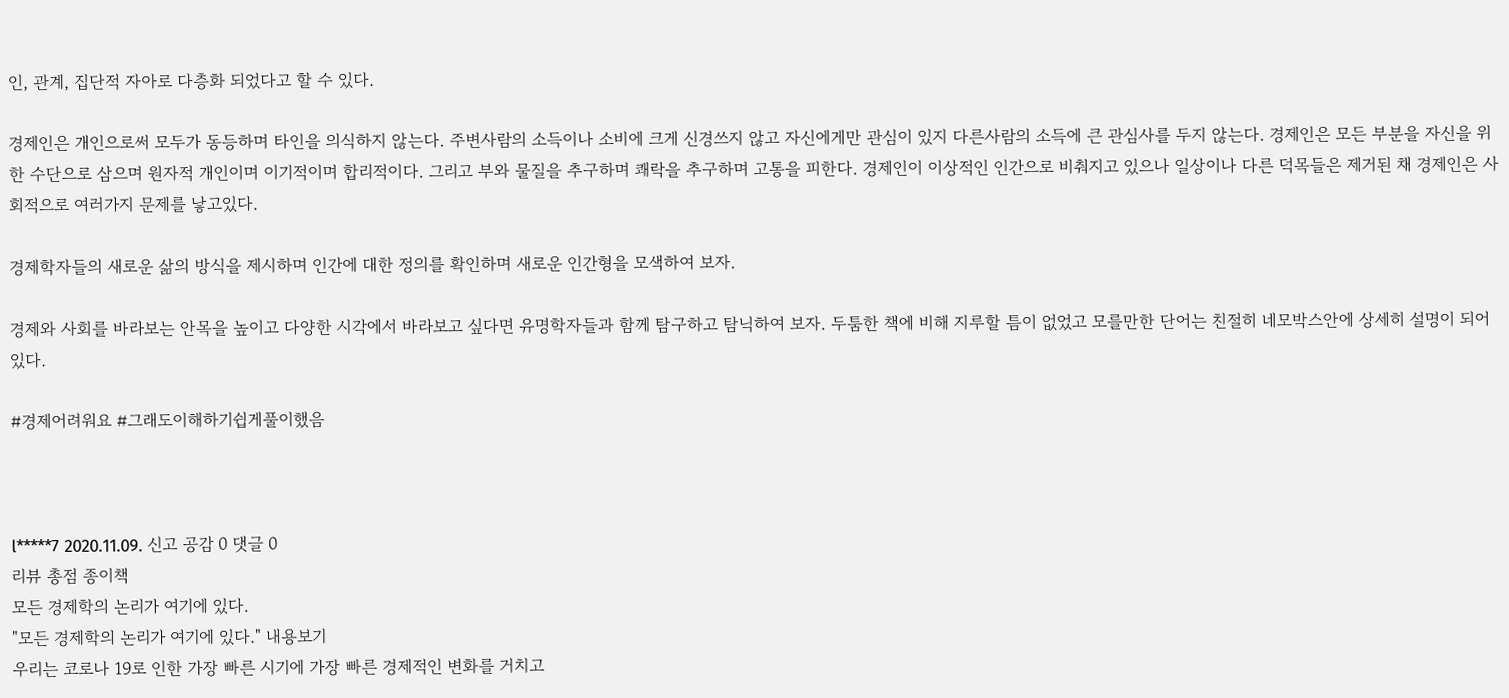인, 관계, 집단적 자아로 다층화 되었다고 할 수 있다.

경제인은 개인으로써 모두가 동등하며 타인을 의식하지 않는다. 주변사람의 소득이나 소비에 크게 신경쓰지 않고 자신에게만 관심이 있지 다른사람의 소득에 큰 관심사를 두지 않는다. 경제인은 모든 부분을 자신을 위한 수단으로 삼으며 원자적 개인이며 이기적이며 합리적이다. 그리고 부와 물질을 추구하며 쾌락을 추구하며 고통을 피한다. 경제인이 이상적인 인간으로 비춰지고 있으나 일상이나 다른 덕목들은 제거된 채 경제인은 사회적으로 여러가지 문제를 낳고있다.

경제학자들의 새로운 삶의 방식을 제시하며 인간에 대한 정의를 확인하며 새로운 인간형을 모색하여 보자.

경제와 사회를 바라보는 안목을 높이고 다양한 시각에서 바라보고 싶다면 유명학자들과 함께 탐구하고 탐닉하여 보자. 두툼한 책에 비해 지루할 틈이 없었고 모를만한 단어는 친절히 네모박스안에 상세히 설명이 되어있다.

#경제어려워요 #그래도이해하기쉽게풀이했음



l*****7 2020.11.09. 신고 공감 0 댓글 0
리뷰 총점 종이책
모든 경제학의 논리가 여기에 있다.
"모든 경제학의 논리가 여기에 있다." 내용보기
우리는 코로나 19로 인한 가장 빠른 시기에 가장 빠른 경제적인 변화를 거치고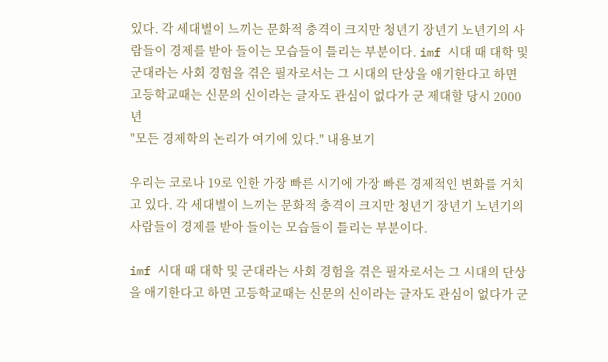있다. 각 세대별이 느끼는 문화적 충격이 크지만 청년기 장년기 노년기의 사람들이 경제를 받아 들이는 모습들이 틀리는 부분이다. imf 시대 때 대학 및 군대라는 사회 경험을 겪은 필자로서는 그 시대의 단상을 애기한다고 하면 고등학교때는 신문의 신이라는 글자도 관심이 없다가 군 제대할 당시 2000년
"모든 경제학의 논리가 여기에 있다." 내용보기

우리는 코로나 19로 인한 가장 빠른 시기에 가장 빠른 경제적인 변화를 거치고 있다. 각 세대별이 느끼는 문화적 충격이 크지만 청년기 장년기 노년기의 사람들이 경제를 받아 들이는 모습들이 틀리는 부분이다.

imf 시대 때 대학 및 군대라는 사회 경험을 겪은 필자로서는 그 시대의 단상을 애기한다고 하면 고등학교때는 신문의 신이라는 글자도 관심이 없다가 군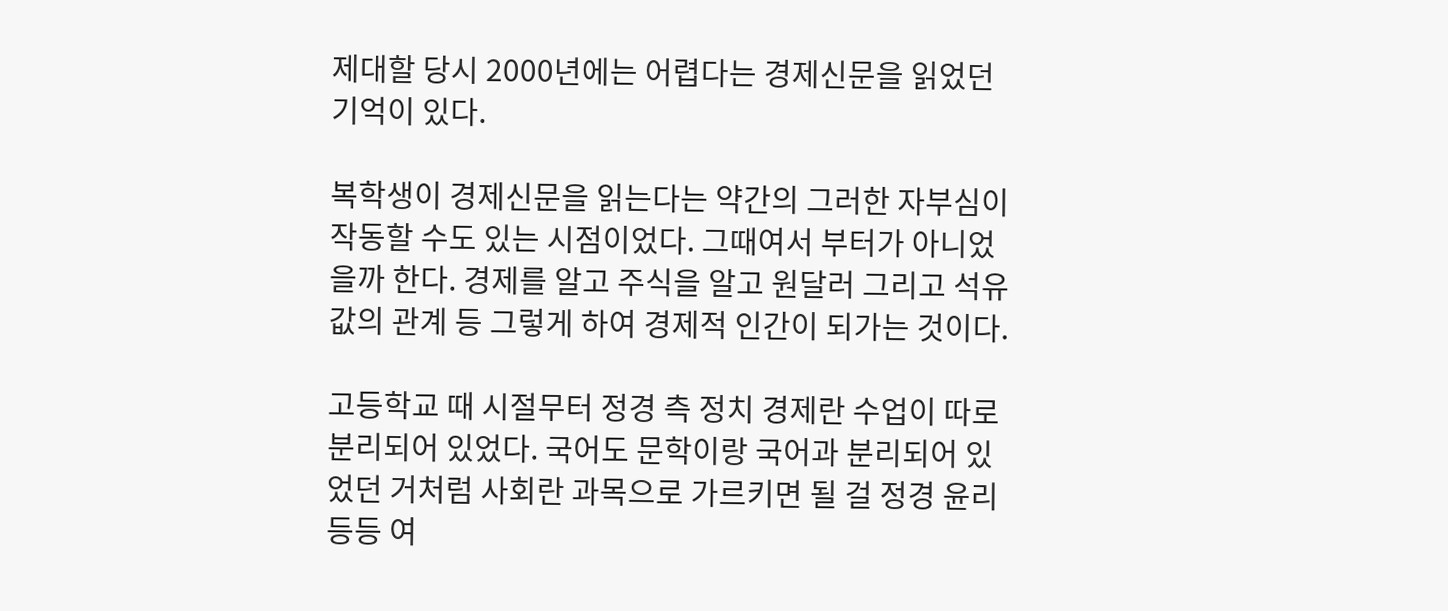제대할 당시 2000년에는 어렵다는 경제신문을 읽었던 기억이 있다.

복학생이 경제신문을 읽는다는 약간의 그러한 자부심이 작동할 수도 있는 시점이었다. 그때여서 부터가 아니었을까 한다. 경제를 알고 주식을 알고 원달러 그리고 석유값의 관계 등 그렇게 하여 경제적 인간이 되가는 것이다.

고등학교 때 시절무터 정경 측 정치 경제란 수업이 따로 분리되어 있었다. 국어도 문학이랑 국어과 분리되어 있었던 거처럼 사회란 과목으로 가르키면 될 걸 정경 윤리 등등 여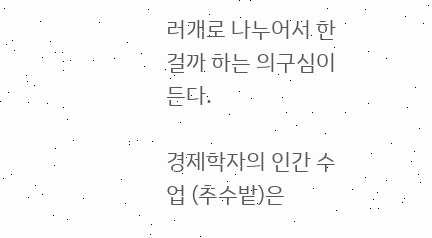러개로 나누어서 한걸까 하는 의구심이 든다.

경제학자의 인간 수업 (추수밭)은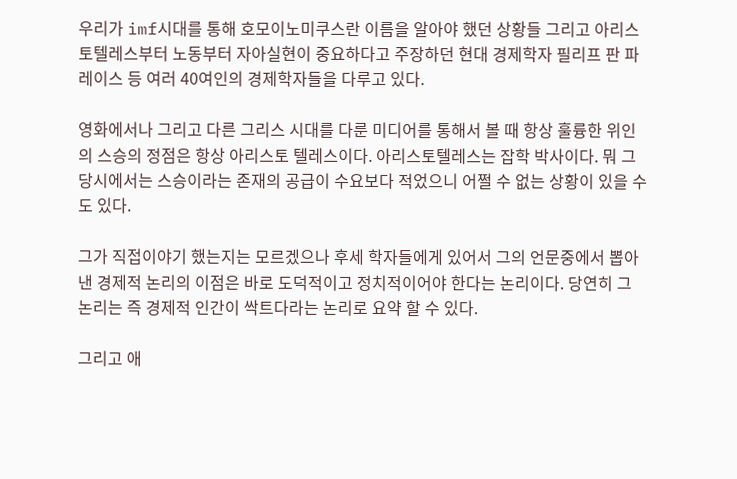우리가 imf시대를 통해 호모이노미쿠스란 이름을 알아야 했던 상황들 그리고 아리스토텔레스부터 노동부터 자아실현이 중요하다고 주장하던 현대 경제학자 필리프 판 파레이스 등 여러 40여인의 경제학자들을 다루고 있다.

영화에서나 그리고 다른 그리스 시대를 다룬 미디어를 통해서 볼 때 항상 훌륭한 위인의 스승의 정점은 항상 아리스토 텔레스이다. 아리스토텔레스는 잡학 박사이다. 뭐 그 당시에서는 스승이라는 존재의 공급이 수요보다 적었으니 어쩔 수 없는 상황이 있을 수도 있다.

그가 직접이야기 했는지는 모르겠으나 후세 학자들에게 있어서 그의 언문중에서 뽑아낸 경제적 논리의 이점은 바로 도덕적이고 정치적이어야 한다는 논리이다. 당연히 그 논리는 즉 경제적 인간이 싹트다라는 논리로 요약 할 수 있다.

그리고 애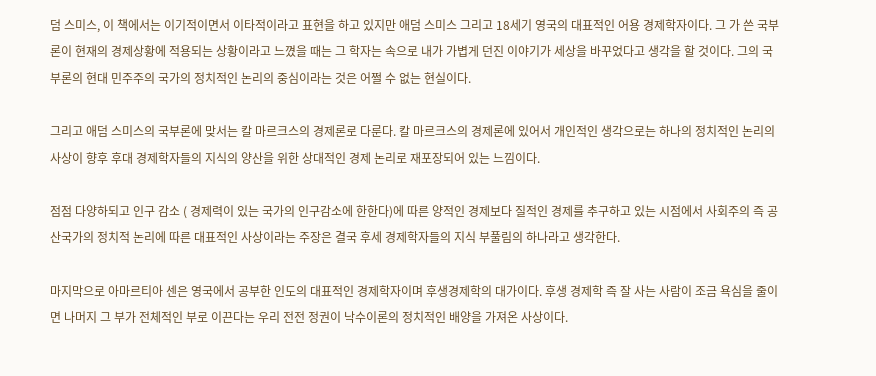덤 스미스, 이 책에서는 이기적이면서 이타적이라고 표현을 하고 있지만 애덤 스미스 그리고 18세기 영국의 대표적인 어용 경제학자이다. 그 가 쓴 국부론이 현재의 경제상황에 적용되는 상황이라고 느꼈을 때는 그 학자는 속으로 내가 가볍게 던진 이야기가 세상을 바꾸었다고 생각을 할 것이다. 그의 국부론의 현대 민주주의 국가의 정치적인 논리의 중심이라는 것은 어쩔 수 없는 현실이다.

그리고 애덤 스미스의 국부론에 맞서는 칼 마르크스의 경제론로 다룬다. 칼 마르크스의 경제론에 있어서 개인적인 생각으로는 하나의 정치적인 논리의 사상이 향후 후대 경제학자들의 지식의 양산을 위한 상대적인 경제 논리로 재포장되어 있는 느낌이다.

점점 다양하되고 인구 감소 ( 경제력이 있는 국가의 인구감소에 한한다)에 따른 양적인 경제보다 질적인 경제를 추구하고 있는 시점에서 사회주의 즉 공산국가의 정치적 논리에 따른 대표적인 사상이라는 주장은 결국 후세 경제학자들의 지식 부풀림의 하나라고 생각한다.

마지막으로 아마르티아 센은 영국에서 공부한 인도의 대표적인 경제학자이며 후생경제학의 대가이다. 후생 경제학 즉 잘 사는 사람이 조금 욕심을 줄이면 나머지 그 부가 전체적인 부로 이끈다는 우리 전전 정권이 낙수이론의 정치적인 배양을 가져온 사상이다.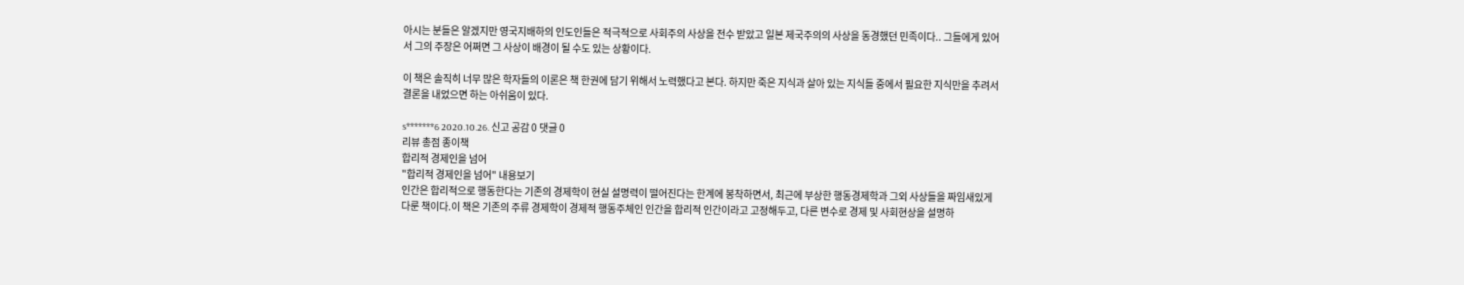아시는 분들은 알겠지만 영국지배하의 인도인들은 적극적으로 사회주의 사상을 전수 받았고 일본 제국주의의 사상을 동경했던 민족이다.. 그들에게 있어서 그의 주장은 어쩌면 그 사상이 배경이 될 수도 있는 상황이다.

이 책은 솔직히 너무 많은 학자들의 이론은 책 한권에 담기 위해서 노력했다고 본다. 하지만 죽은 지식과 살아 있는 지식들 중에서 필요한 지식만을 추려서 결론을 내었으면 하는 아쉬움이 있다.

s*******6 2020.10.26. 신고 공감 0 댓글 0
리뷰 총점 종이책
합리적 경제인을 넘어
"합리적 경제인을 넘어" 내용보기
인간은 합리적으로 행동한다는 기존의 경제학이 현실 설명력이 떨어진다는 한계에 봉착하면서, 최근에 부상한 행동경제학과 그외 사상들을 짜임새있게 다룬 책이다.이 책은 기존의 주류 경제학이 경제적 행동주체인 인간을 합리적 인간이라고 고정해두고, 다른 변수로 경제 및 사회현상을 설명하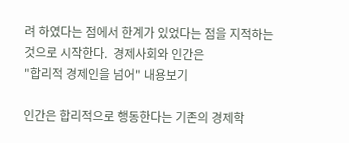려 하였다는 점에서 한계가 있었다는 점을 지적하는 것으로 시작한다.  경제사회와 인간은
"합리적 경제인을 넘어" 내용보기

인간은 합리적으로 행동한다는 기존의 경제학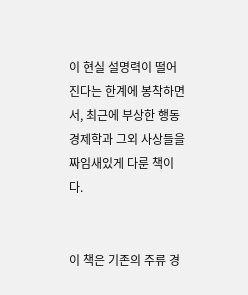이 현실 설명력이 떨어진다는 한계에 봉착하면서, 최근에 부상한 행동경제학과 그외 사상들을 짜임새있게 다룬 책이다.


이 책은 기존의 주류 경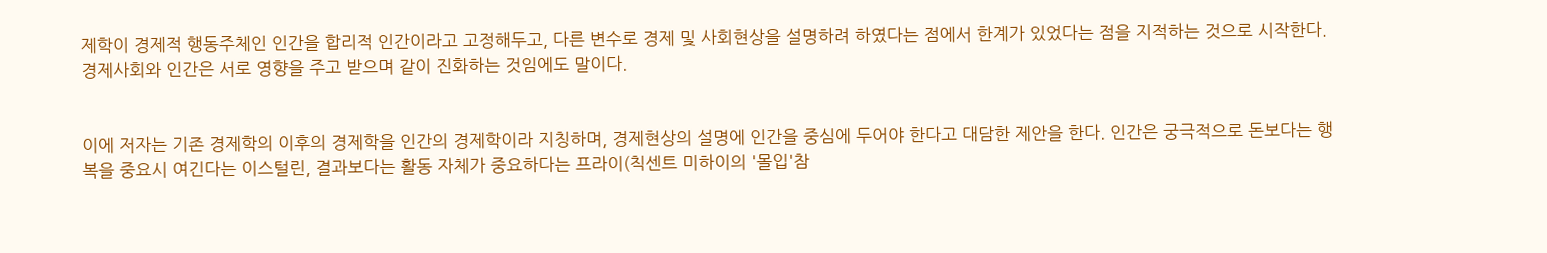제학이 경제적 행동주체인 인간을 합리적 인간이라고 고정해두고, 다른 변수로 경제 및 사회현상을 설명하려 하였다는 점에서 한계가 있었다는 점을 지적하는 것으로 시작한다.  경제사회와 인간은 서로 영향을 주고 받으며 같이 진화하는 것임에도 말이다.


이에 저자는 기존 경제학의 이후의 경제학을 인간의 경제학이라 지칭하며, 경제현상의 설명에 인간을 중심에 두어야 한다고 대담한 제안을 한다. 인간은 궁극적으로 돈보다는 행복을 중요시 여긴다는 이스털린, 결과보다는 활동 자체가 중요하다는 프라이(칙센트 미하이의 '몰입'참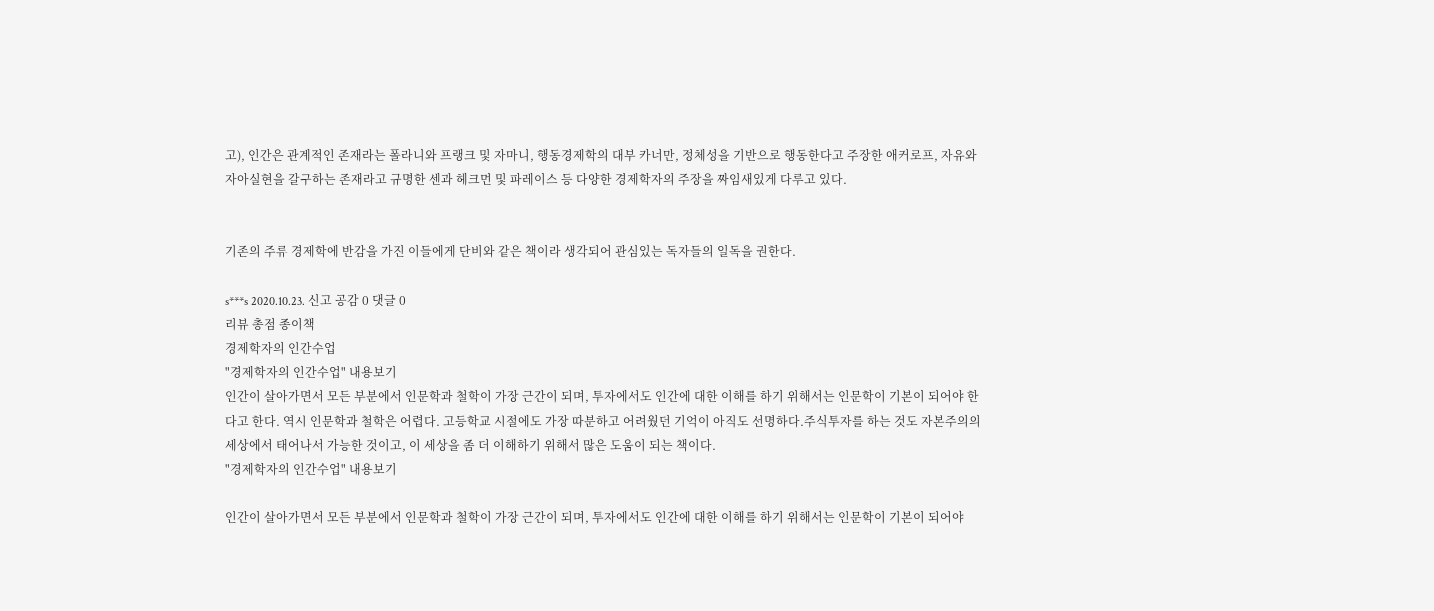고), 인간은 관계적인 존재라는 폴라니와 프랭크 및 자마니, 행동경제학의 대부 카너만, 정체성을 기반으로 행동한다고 주장한 애커로프, 자유와 자아실현을 갈구하는 존재라고 규명한 센과 헤크먼 및 파레이스 등 다양한 경제학자의 주장을 짜임새있게 다루고 있다.


기존의 주류 경제학에 반감을 가진 이들에게 단비와 같은 책이라 생각되어 관심있는 독자들의 일독을 권한다.

s***s 2020.10.23. 신고 공감 0 댓글 0
리뷰 총점 종이책
경제학자의 인간수업
"경제학자의 인간수업" 내용보기
인간이 살아가면서 모든 부분에서 인문학과 철학이 가장 근간이 되며, 투자에서도 인간에 대한 이해를 하기 위해서는 인문학이 기본이 되어야 한다고 한다. 역시 인문학과 철학은 어렵다. 고등학교 시절에도 가장 따분하고 어려웠던 기억이 아직도 선명하다.주식투자를 하는 것도 자본주의의 세상에서 태어나서 가능한 것이고, 이 세상을 좀 더 이해하기 위해서 많은 도움이 되는 책이다.
"경제학자의 인간수업" 내용보기

인간이 살아가면서 모든 부분에서 인문학과 철학이 가장 근간이 되며, 투자에서도 인간에 대한 이해를 하기 위해서는 인문학이 기본이 되어야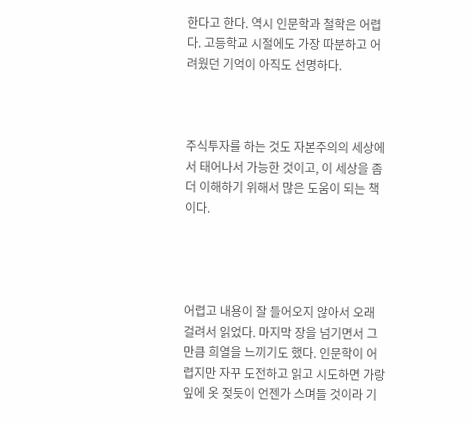한다고 한다. 역시 인문학과 철학은 어렵다. 고등학교 시절에도 가장 따분하고 어려웠던 기억이 아직도 선명하다.



주식투자를 하는 것도 자본주의의 세상에서 태어나서 가능한 것이고, 이 세상을 좀 더 이해하기 위해서 많은 도움이 되는 책이다.




어렵고 내용이 잘 들어오지 않아서 오래 걸려서 읽었다. 마지막 장을 넘기면서 그만큼 희열을 느끼기도 했다. 인문학이 어렵지만 자꾸 도전하고 읽고 시도하면 가랑잎에 옷 젖듯이 언젠가 스며들 것이라 기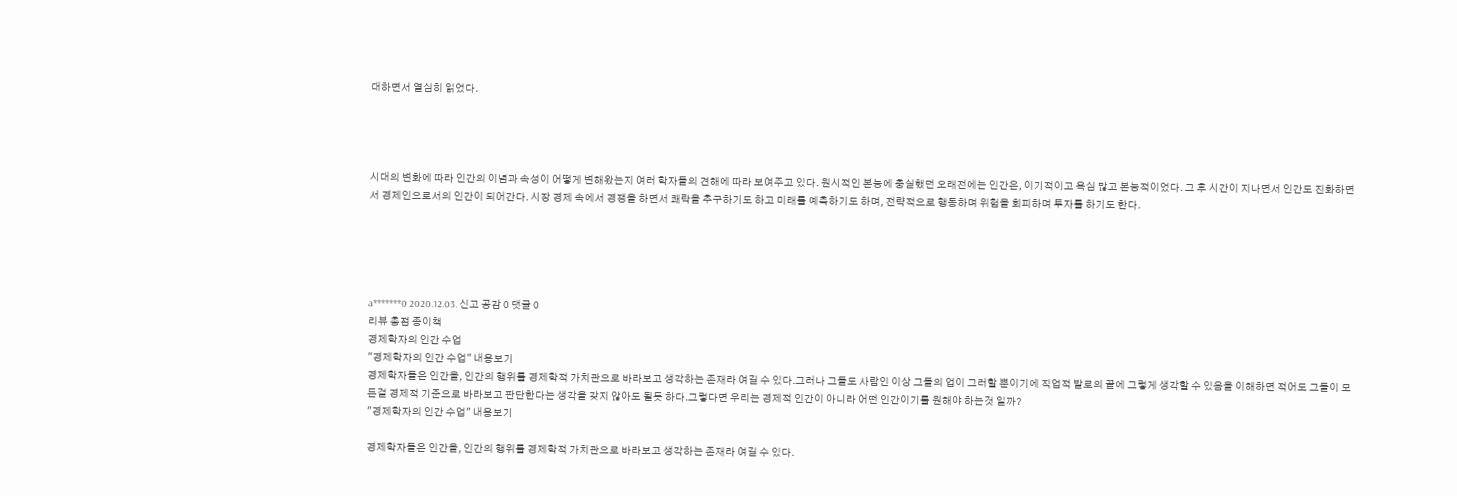대하면서 열심히 읽었다.




시대의 변화에 따라 인간의 이념과 속성이 어떻게 변해왔는지 여러 학자들의 견해에 따라 보여주고 있다. 원시적인 본능에 충실했던 오래전에는 인간은, 이기적이고 욕심 많고 본능적이었다. 그 후 시간이 지나면서 인간도 진화하면서 경제인으로서의 인간이 되어간다. 시장 경제 속에서 경쟁을 하면서 쾌락을 추구하기도 하고 미래를 예측하기도 하며, 전략적으로 행동하며 위험을 회피하며 투자를 하기도 한다.





a*******0 2020.12.03. 신고 공감 0 댓글 0
리뷰 총점 종이책
경제학자의 인간 수업
"경제학자의 인간 수업" 내용보기
경제학자들은 인간을, 인간의 행위를 경제학적 가치관으로 바라보고 생각하는 존재라 여길 수 있다.그러나 그들도 사람인 이상 그들의 업이 그러할 뿐이기에 직업적 발로의 끝에 그렇게 생각할 수 있음을 이해하면 적어도 그들이 모든걸 경제적 기준으로 바라보고 판단한다는 생각을 갖지 않아도 될듯 하다.그렇다면 우리는 경제적 인간이 아니라 어떤 인간이기를 원해야 하는것 일까?
"경제학자의 인간 수업" 내용보기

경제학자들은 인간을, 인간의 행위를 경제학적 가치관으로 바라보고 생각하는 존재라 여길 수 있다.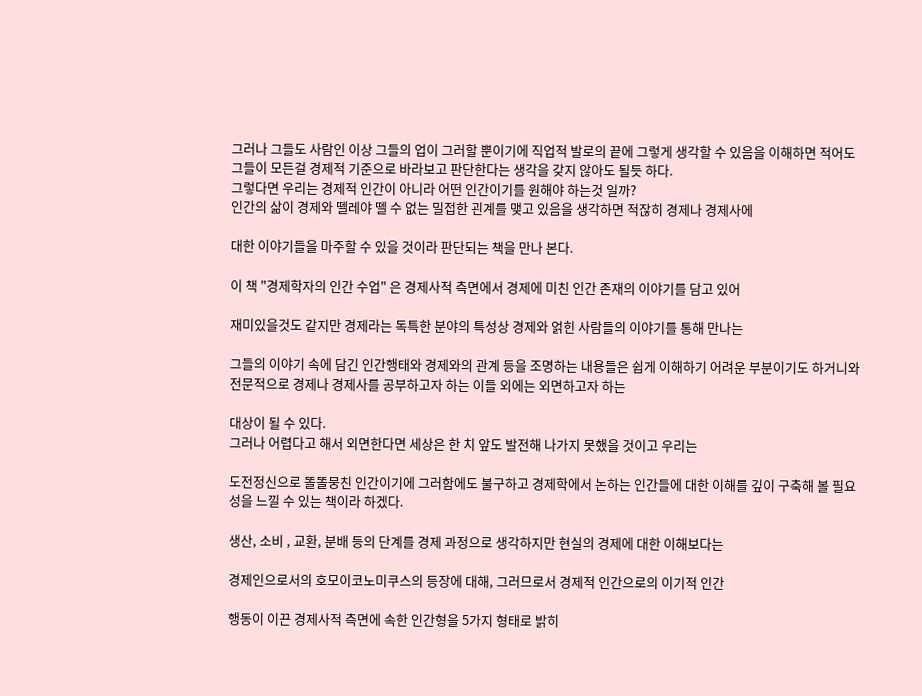그러나 그들도 사람인 이상 그들의 업이 그러할 뿐이기에 직업적 발로의 끝에 그렇게 생각할 수 있음을 이해하면 적어도 그들이 모든걸 경제적 기준으로 바라보고 판단한다는 생각을 갖지 않아도 될듯 하다.
그렇다면 우리는 경제적 인간이 아니라 어떤 인간이기를 원해야 하는것 일까?
인간의 삶이 경제와 뗄레야 뗄 수 없는 밀접한 괸계를 맺고 있음을 생각하면 적잖히 경제나 경제사에

대한 이야기들을 마주할 수 있을 것이라 판단되는 책을 만나 본다.

이 책 "경제학자의 인간 수업" 은 경제사적 측면에서 경제에 미친 인간 존재의 이야기를 담고 있어

재미있을것도 같지만 경제라는 독특한 분야의 특성상 경제와 얽힌 사람들의 이야기를 통해 만나는

그들의 이야기 속에 담긴 인간행태와 경제와의 관계 등을 조명하는 내용들은 쉽게 이해하기 어려운 부분이기도 하거니와 전문적으로 경제나 경제사를 공부하고자 하는 이들 외에는 외면하고자 하는

대상이 될 수 있다.
그러나 어렵다고 해서 외면한다면 세상은 한 치 앞도 발전해 나가지 못했을 것이고 우리는

도전정신으로 똘똘뭉친 인간이기에 그러함에도 불구하고 경제학에서 논하는 인간들에 대한 이해를 깊이 구축해 볼 필요성을 느낄 수 있는 책이라 하겠다.

생산, 소비 , 교환, 분배 등의 단계를 경제 과정으로 생각하지만 현실의 경제에 대한 이해보다는

경제인으로서의 호모이코노미쿠스의 등장에 대해, 그러므로서 경제적 인간으로의 이기적 인간

행동이 이끈 경제사적 측면에 속한 인간형을 5가지 형태로 밝히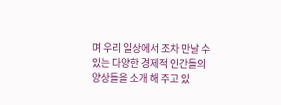며 우리 일상에서 조차 만날 수 있는 다양한 경제적 인간들의 양상들을 소개 해 주고 있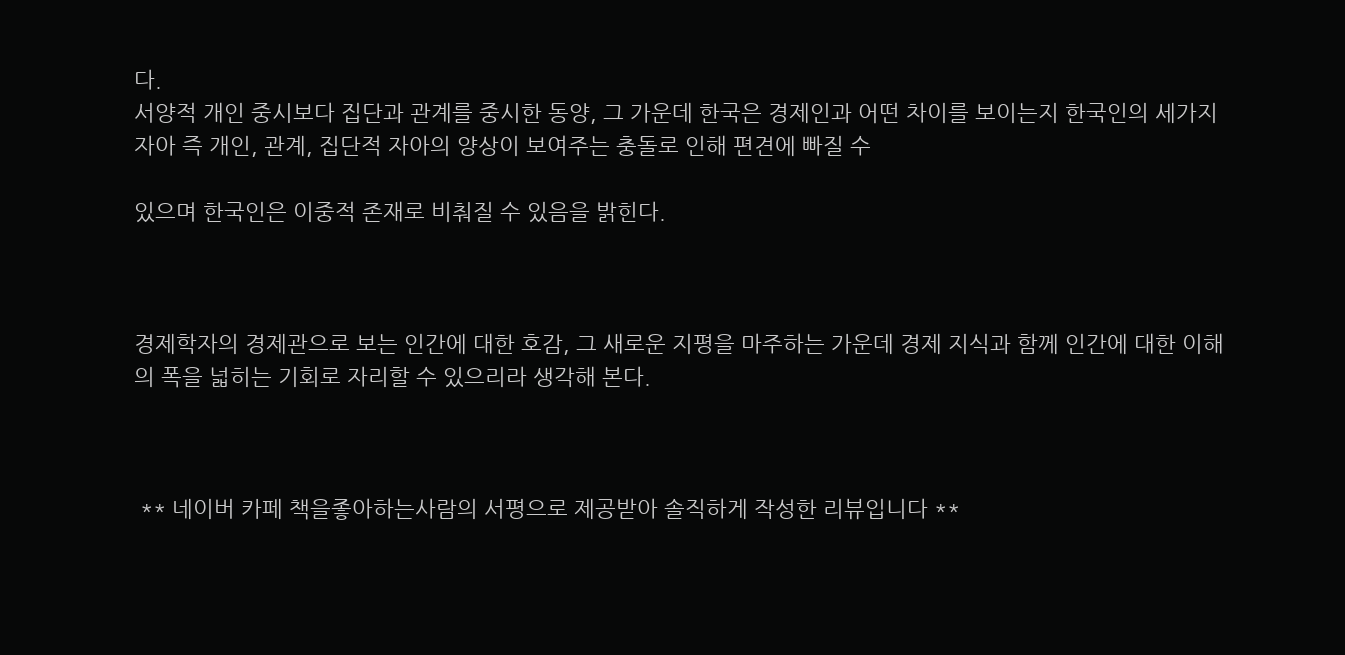다.
서양적 개인 중시보다 집단과 관계를 중시한 동양, 그 가운데 한국은 경제인과 어떤 차이를 보이는지 한국인의 세가지 자아 즉 개인, 관계, 집단적 자아의 양상이 보여주는 충돌로 인해 편견에 빠질 수

있으며 한국인은 이중적 존재로 비춰질 수 있음을 밝힌다.



경제학자의 경제관으로 보는 인간에 대한 호감, 그 새로운 지평을 마주하는 가운데 경제 지식과 함께 인간에 대한 이해의 폭을 넓히는 기회로 자리할 수 있으리라 생각해 본다.



 ** 네이버 카페 책을좋아하는사람의 서평으로 제공받아 솔직하게 작성한 리뷰입니다 **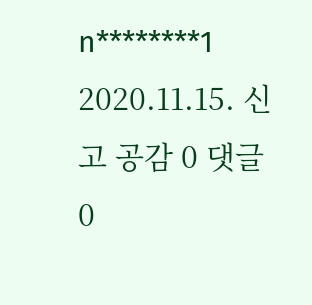n********1 2020.11.15. 신고 공감 0 댓글 0